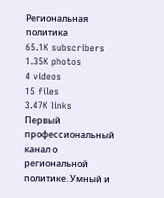Региональная политика
65.1K subscribers
1.35K photos
4 videos
15 files
3.47K links
Первый профессиональный канал о региональной политике. Умный и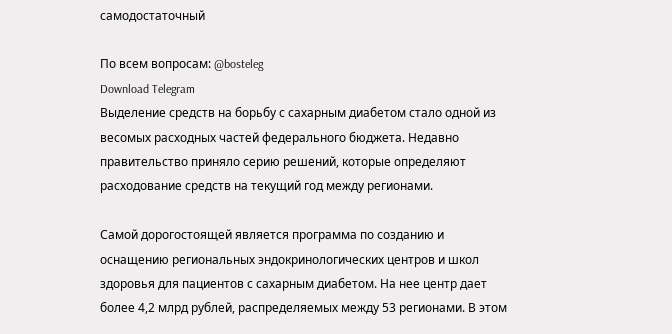самодостаточный

По всем вопросам: @bosteleg
Download Telegram
Выделение средств на борьбу с сахарным диабетом стало одной из весомых расходных частей федерального бюджета. Недавно правительство приняло серию решений, которые определяют расходование средств на текущий год между регионами.

Самой дорогостоящей является программа по созданию и оснащению региональных эндокринологических центров и школ здоровья для пациентов с сахарным диабетом. На нее центр дает более 4,2 млрд рублей, распределяемых между 53 регионами. В этом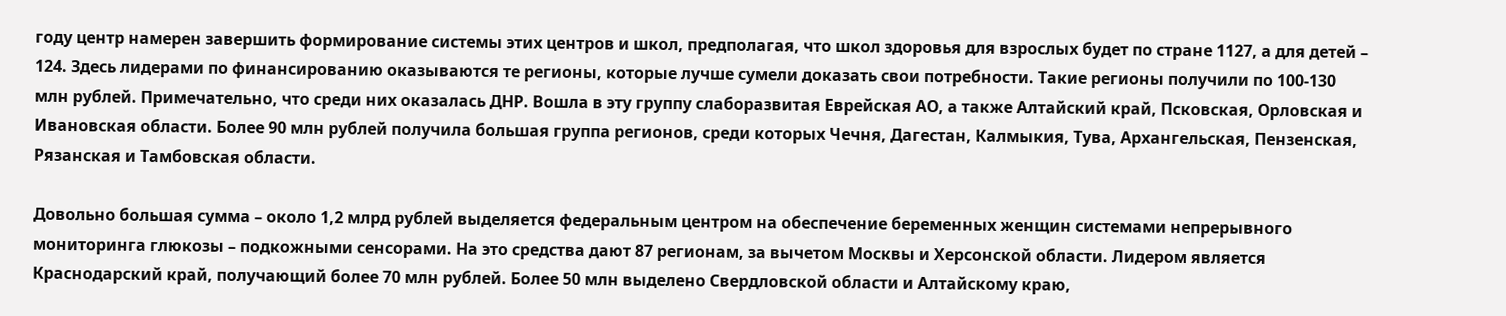году центр намерен завершить формирование системы этих центров и школ, предполагая, что школ здоровья для взрослых будет по стране 1127, а для детей – 124. Здесь лидерами по финансированию оказываются те регионы, которые лучше сумели доказать свои потребности. Такие регионы получили по 100-130 млн рублей. Примечательно, что среди них оказалась ДНР. Вошла в эту группу слаборазвитая Еврейская АО, а также Алтайский край, Псковская, Орловская и Ивановская области. Более 90 млн рублей получила большая группа регионов, среди которых Чечня, Дагестан, Калмыкия, Тува, Архангельская, Пензенская, Рязанская и Тамбовская области.

Довольно большая сумма – около 1,2 млрд рублей выделяется федеральным центром на обеспечение беременных женщин системами непрерывного мониторинга глюкозы – подкожными сенсорами. На это средства дают 87 регионам, за вычетом Москвы и Херсонской области. Лидером является Краснодарский край, получающий более 70 млн рублей. Более 50 млн выделено Свердловской области и Алтайскому краю,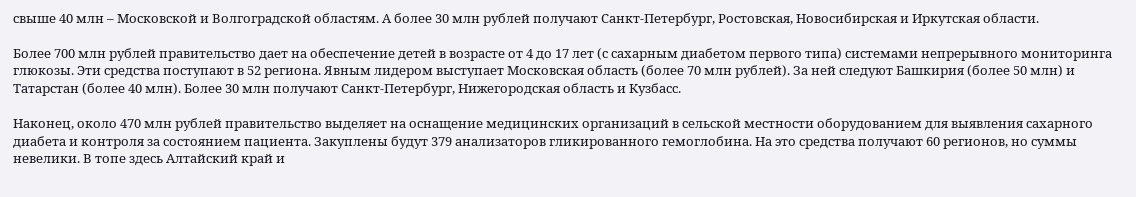свыше 40 млн – Московской и Волгоградской областям. А более 30 млн рублей получают Санкт-Петербург, Ростовская, Новосибирская и Иркутская области.

Более 700 млн рублей правительство дает на обеспечение детей в возрасте от 4 до 17 лет (с сахарным диабетом первого типа) системами непрерывного мониторинга глюкозы. Эти средства поступают в 52 региона. Явным лидером выступает Московская область (более 70 млн рублей). За ней следуют Башкирия (более 50 млн) и Татарстан (более 40 млн). Более 30 млн получают Санкт-Петербург, Нижегородская область и Кузбасс.

Наконец, около 470 млн рублей правительство выделяет на оснащение медицинских организаций в сельской местности оборудованием для выявления сахарного диабета и контроля за состоянием пациента. Закуплены будут 379 анализаторов гликированного гемоглобина. На это средства получают 60 регионов, но суммы невелики. В топе здесь Алтайский край и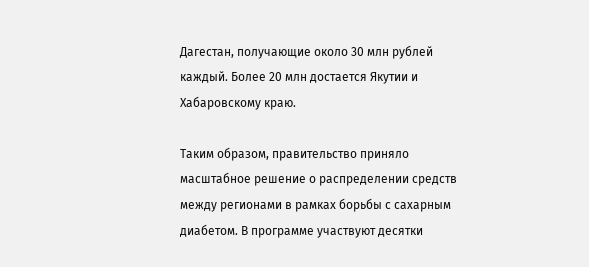Дагестан, получающие около 30 млн рублей каждый. Более 20 млн достается Якутии и Хабаровскому краю.

Таким образом, правительство приняло масштабное решение о распределении средств между регионами в рамках борьбы с сахарным диабетом. В программе участвуют десятки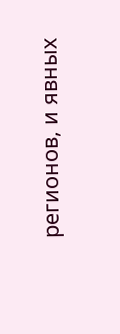регионов, и явных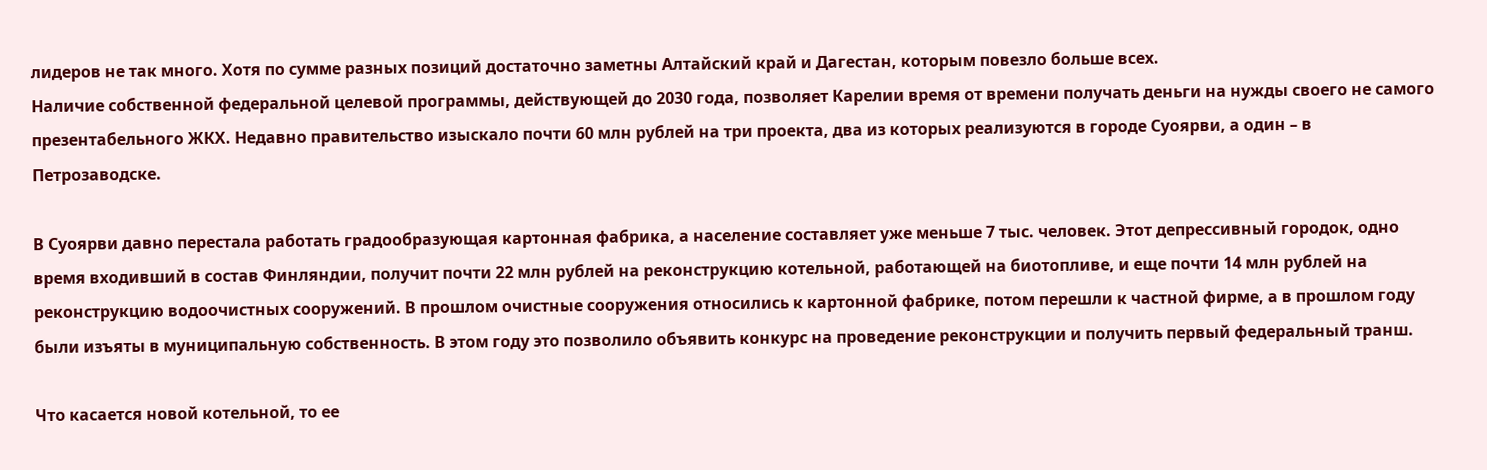лидеров не так много. Хотя по сумме разных позиций достаточно заметны Алтайский край и Дагестан, которым повезло больше всех.
Наличие собственной федеральной целевой программы, действующей до 2030 года, позволяет Карелии время от времени получать деньги на нужды своего не самого презентабельного ЖКХ. Недавно правительство изыскало почти 60 млн рублей на три проекта, два из которых реализуются в городе Суоярви, а один – в Петрозаводске.

В Суоярви давно перестала работать градообразующая картонная фабрика, а население составляет уже меньше 7 тыс. человек. Этот депрессивный городок, одно время входивший в состав Финляндии, получит почти 22 млн рублей на реконструкцию котельной, работающей на биотопливе, и еще почти 14 млн рублей на реконструкцию водоочистных сооружений. В прошлом очистные сооружения относились к картонной фабрике, потом перешли к частной фирме, а в прошлом году были изъяты в муниципальную собственность. В этом году это позволило объявить конкурс на проведение реконструкции и получить первый федеральный транш.

Что касается новой котельной, то ее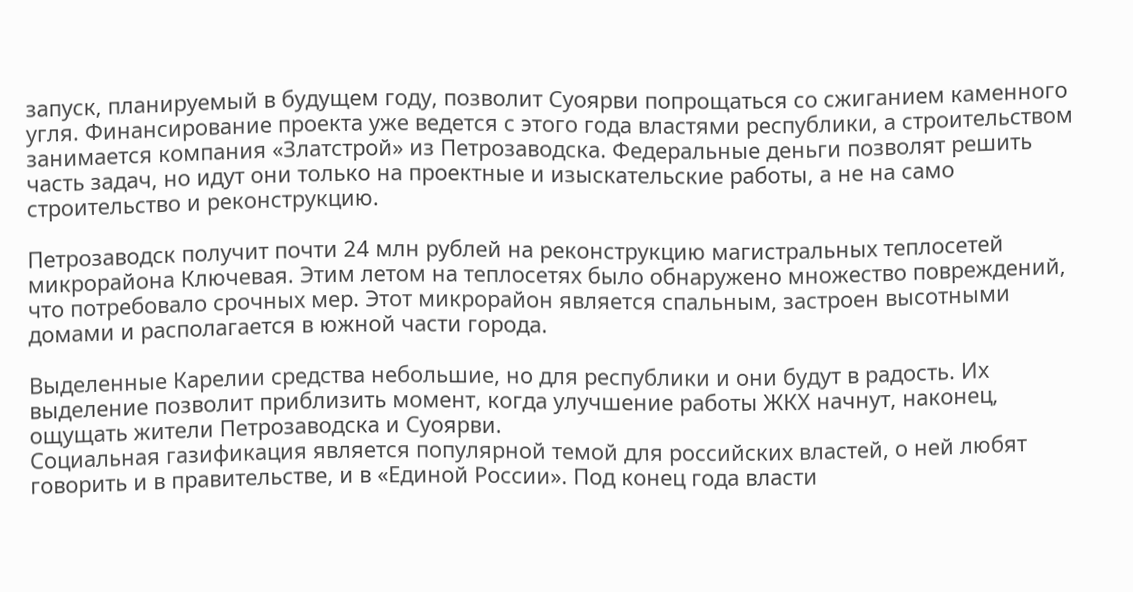запуск, планируемый в будущем году, позволит Суоярви попрощаться со сжиганием каменного угля. Финансирование проекта уже ведется с этого года властями республики, а строительством занимается компания «Златстрой» из Петрозаводска. Федеральные деньги позволят решить часть задач, но идут они только на проектные и изыскательские работы, а не на само строительство и реконструкцию.

Петрозаводск получит почти 24 млн рублей на реконструкцию магистральных теплосетей микрорайона Ключевая. Этим летом на теплосетях было обнаружено множество повреждений, что потребовало срочных мер. Этот микрорайон является спальным, застроен высотными домами и располагается в южной части города.

Выделенные Карелии средства небольшие, но для республики и они будут в радость. Их выделение позволит приблизить момент, когда улучшение работы ЖКХ начнут, наконец, ощущать жители Петрозаводска и Суоярви.
Социальная газификация является популярной темой для российских властей, о ней любят говорить и в правительстве, и в «Единой России». Под конец года власти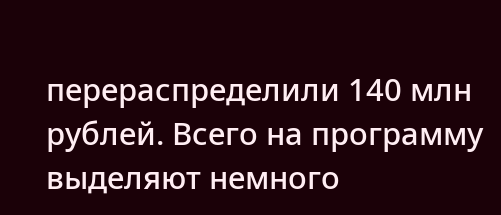перераспределили 140 млн рублей. Всего на программу выделяют немного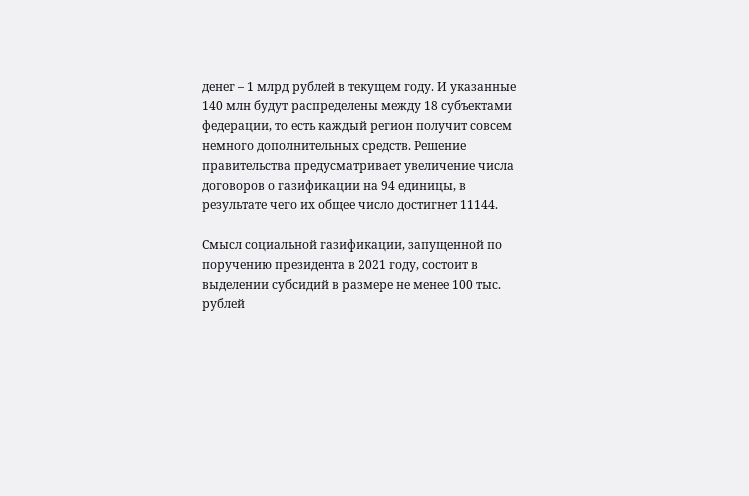денег – 1 млрд рублей в текущем году. И указанные 140 млн будут распределены между 18 субъектами федерации, то есть каждый регион получит совсем немного дополнительных средств. Решение правительства предусматривает увеличение числа договоров о газификации на 94 единицы, в результате чего их общее число достигнет 11144.

Смысл социальной газификации, запущенной по поручению президента в 2021 году, состоит в выделении субсидий в размере не менее 100 тыс. рублей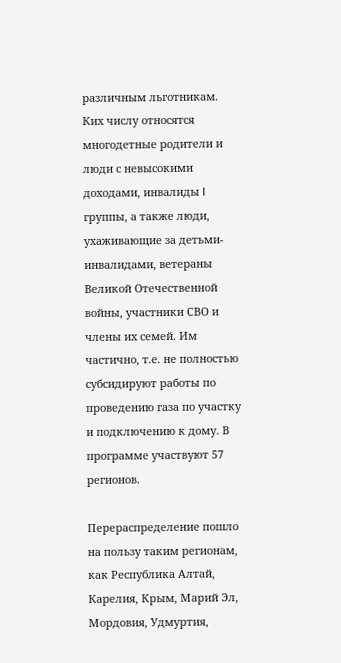различным льготникам. Ких числу относятся многодетные родители и люди с невысокими доходами, инвалиды I группы, а также люди, ухаживающие за детьми-инвалидами, ветераны Великой Отечественной войны, участники СВО и члены их семей. Им частично, т.е. не полностью субсидируют работы по проведению газа по участку и подключению к дому. В программе участвуют 57 регионов.

Перераспределение пошло на пользу таким регионам, как Республика Алтай, Карелия, Крым, Марий Эл, Мордовия, Удмуртия,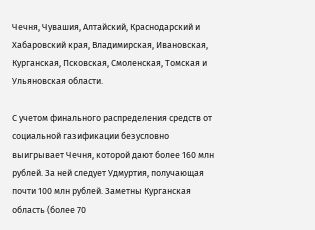Чечня, Чувашия, Алтайский, Краснодарский и Хабаровский края, Владимирская, Ивановская, Курганская, Псковская, Смоленская, Томская и Ульяновская области.

С учетом финального распределения средств от социальной газификации безусловно выигрывает Чечня, которой дают более 160 млн рублей. За ней следует Удмуртия, получающая почти 100 млн рублей. Заметны Курганская область (более 70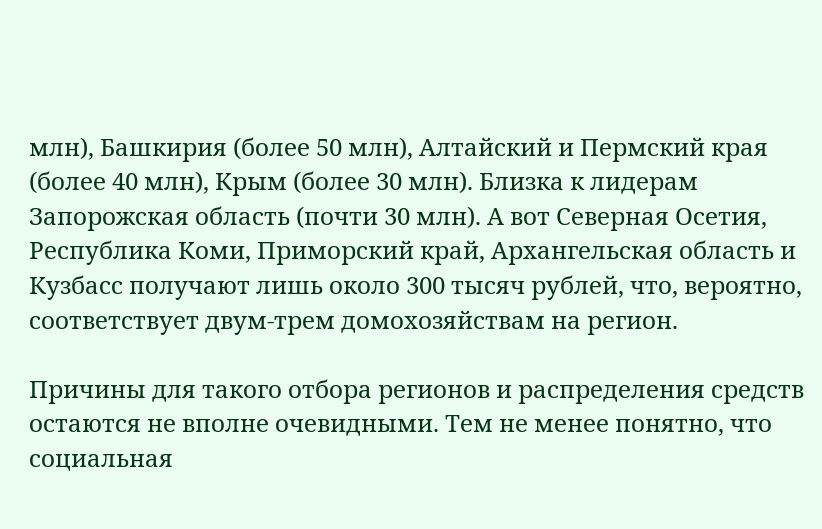млн), Башкирия (более 50 млн), Алтайский и Пермский края (более 40 млн), Крым (более 30 млн). Близка к лидерам Запорожская область (почти 30 млн). А вот Северная Осетия, Республика Коми, Приморский край, Архангельская область и Кузбасс получают лишь около 300 тысяч рублей, что, вероятно, соответствует двум-трем домохозяйствам на регион.

Причины для такого отбора регионов и распределения средств остаются не вполне очевидными. Тем не менее понятно, что социальная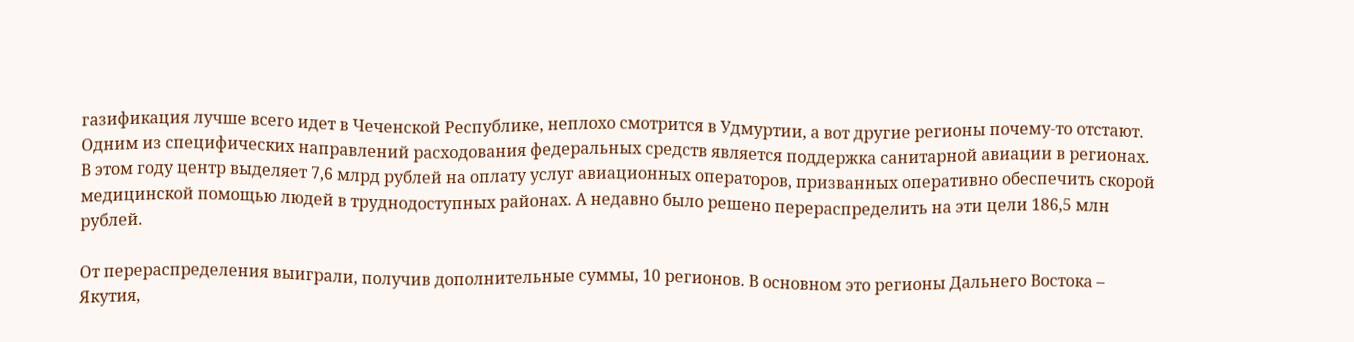газификация лучше всего идет в Чеченской Республике, неплохо смотрится в Удмуртии, а вот другие регионы почему-то отстают.
Одним из специфических направлений расходования федеральных средств является поддержка санитарной авиации в регионах. В этом году центр выделяет 7,6 млрд рублей на оплату услуг авиационных операторов, призванных оперативно обеспечить скорой медицинской помощью людей в труднодоступных районах. А недавно было решено перераспределить на эти цели 186,5 млн рублей.

От перераспределения выиграли, получив дополнительные суммы, 10 регионов. В основном это регионы Дальнего Востока – Якутия,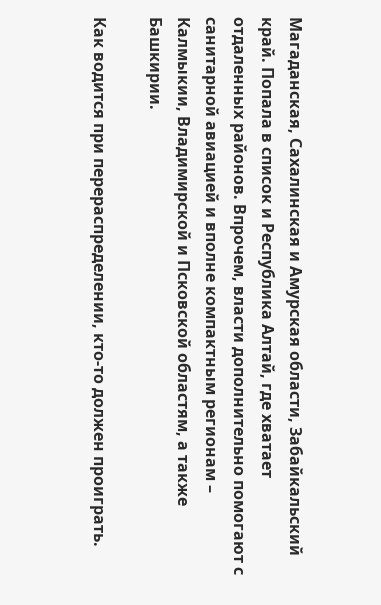Магаданская, Сахалинская и Амурская области, Забайкальский край. Попала в список и Республика Алтай, где хватает отдаленных районов. Впрочем, власти дополнительно помогают с санитарной авиацией и вполне компактным регионам – Калмыкии, Владимирской и Псковской областям, а также Башкирии.

Как водится при перераспределении, кто-то должен проиграть.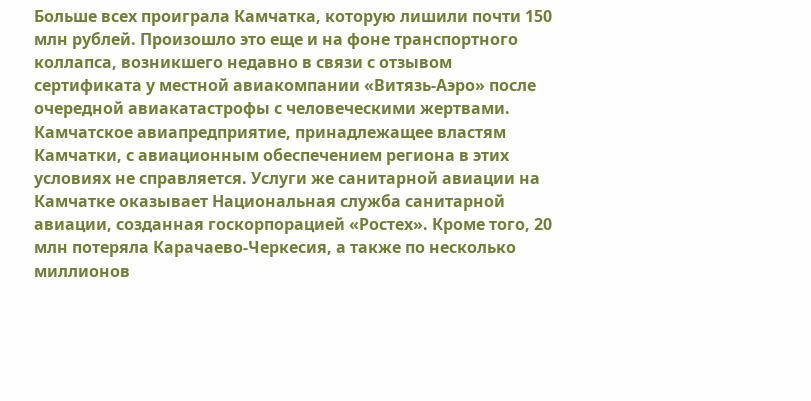Больше всех проиграла Камчатка, которую лишили почти 150 млн рублей. Произошло это еще и на фоне транспортного коллапса, возникшего недавно в связи с отзывом сертификата у местной авиакомпании «Витязь-Аэро» после очередной авиакатастрофы с человеческими жертвами. Камчатское авиапредприятие, принадлежащее властям Камчатки, с авиационным обеспечением региона в этих условиях не справляется. Услуги же санитарной авиации на Камчатке оказывает Национальная служба санитарной авиации, созданная госкорпорацией «Ростех». Кроме того, 20 млн потеряла Карачаево-Черкесия, а также по несколько миллионов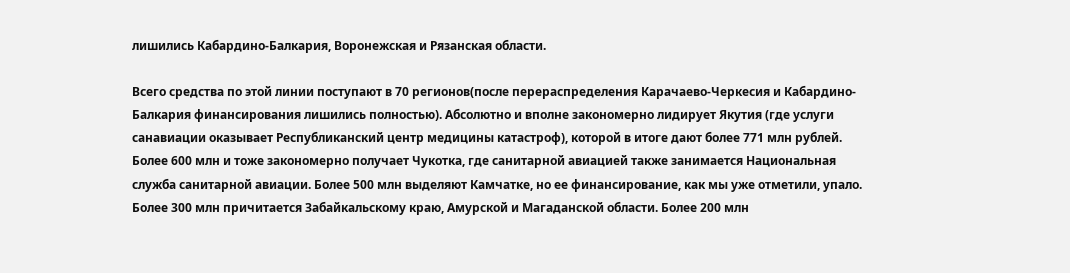лишились Кабардино-Балкария, Воронежская и Рязанская области.

Всего средства по этой линии поступают в 70 регионов(после перераспределения Карачаево-Черкесия и Кабардино-Балкария финансирования лишились полностью). Абсолютно и вполне закономерно лидирует Якутия (где услуги санавиации оказывает Республиканский центр медицины катастроф), которой в итоге дают более 771 млн рублей. Более 600 млн и тоже закономерно получает Чукотка, где санитарной авиацией также занимается Национальная служба санитарной авиации. Более 500 млн выделяют Камчатке, но ее финансирование, как мы уже отметили, упало. Более 300 млн причитается Забайкальскому краю, Амурской и Магаданской области. Более 200 млн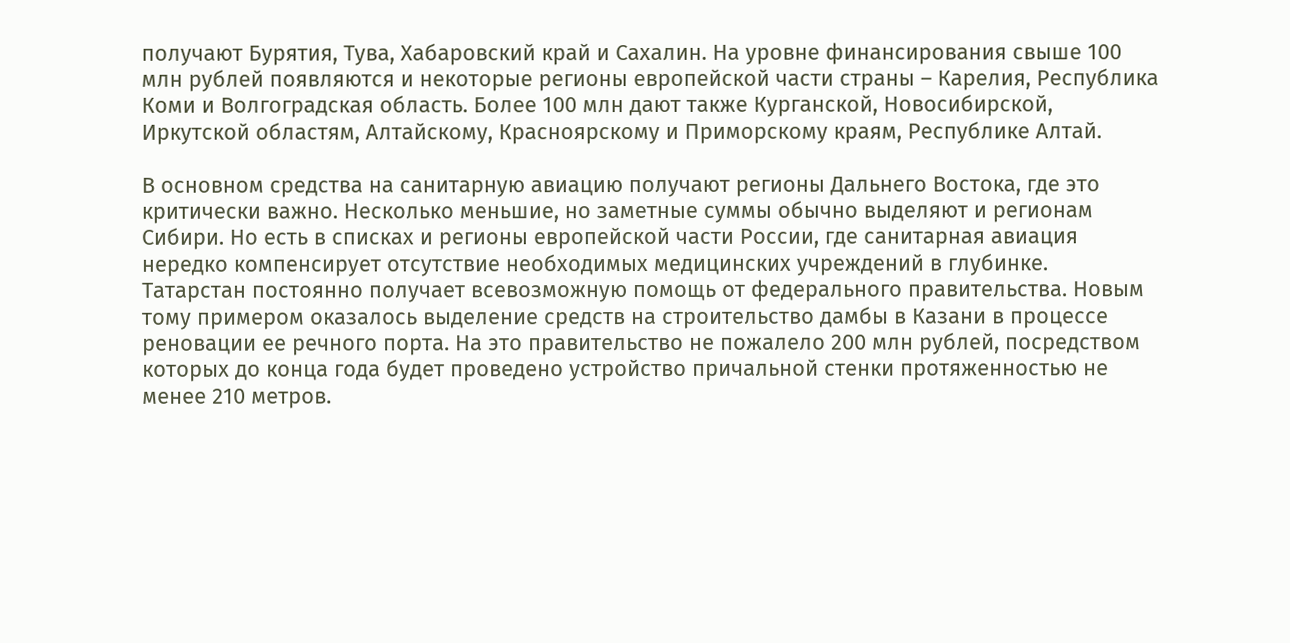получают Бурятия, Тува, Хабаровский край и Сахалин. На уровне финансирования свыше 100 млн рублей появляются и некоторые регионы европейской части страны – Карелия, Республика Коми и Волгоградская область. Более 100 млн дают также Курганской, Новосибирской, Иркутской областям, Алтайскому, Красноярскому и Приморскому краям, Республике Алтай.

В основном средства на санитарную авиацию получают регионы Дальнего Востока, где это критически важно. Несколько меньшие, но заметные суммы обычно выделяют и регионам Сибири. Но есть в списках и регионы европейской части России, где санитарная авиация нередко компенсирует отсутствие необходимых медицинских учреждений в глубинке.
Татарстан постоянно получает всевозможную помощь от федерального правительства. Новым тому примером оказалось выделение средств на строительство дамбы в Казани в процессе реновации ее речного порта. На это правительство не пожалело 200 млн рублей, посредством которых до конца года будет проведено устройство причальной стенки протяженностью не менее 210 метров.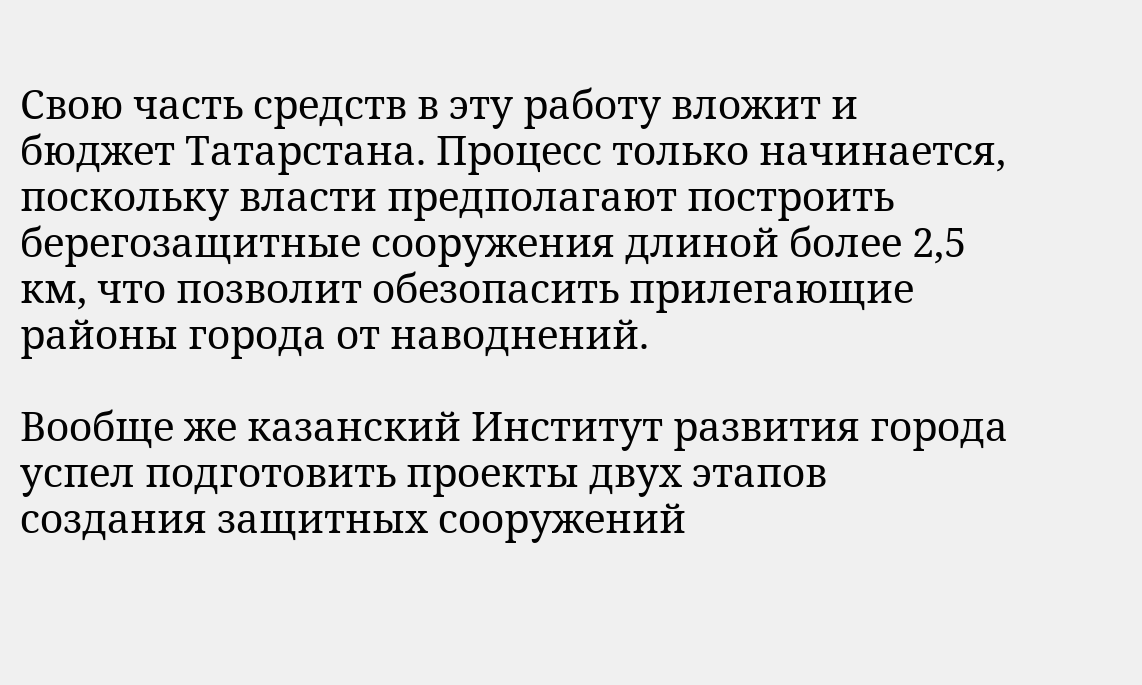Свою часть средств в эту работу вложит и бюджет Татарстана. Процесс только начинается, поскольку власти предполагают построить берегозащитные сооружения длиной более 2,5 км, что позволит обезопасить прилегающие районы города от наводнений.

Вообще же казанский Институт развития города успел подготовить проекты двух этапов создания защитных сооружений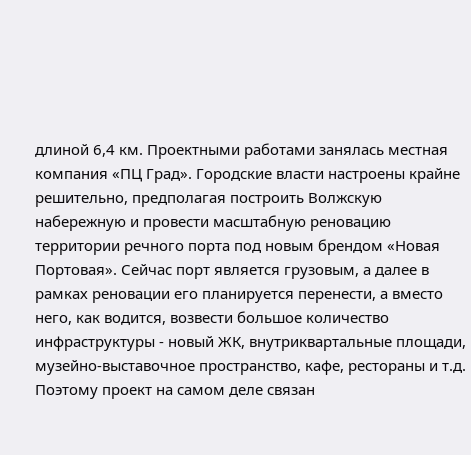длиной 6,4 км. Проектными работами занялась местная компания «ПЦ Град». Городские власти настроены крайне решительно, предполагая построить Волжскую набережную и провести масштабную реновацию территории речного порта под новым брендом «Новая Портовая». Сейчас порт является грузовым, а далее в рамках реновации его планируется перенести, а вместо него, как водится, возвести большое количество инфраструктуры - новый ЖК, внутриквартальные площади, музейно-выставочное пространство, кафе, рестораны и т.д.  Поэтому проект на самом деле связан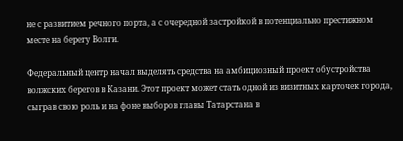не с развитием речного порта, а с очередной застройкой в потенциально престижном месте на берегу Волги.

Федеральный центр начал выделять средства на амбициозный проект обустройства волжских берегов в Казани. Этот проект может стать одной из визитных карточек города, сыграв свою роль и на фоне выборов главы Татарстана в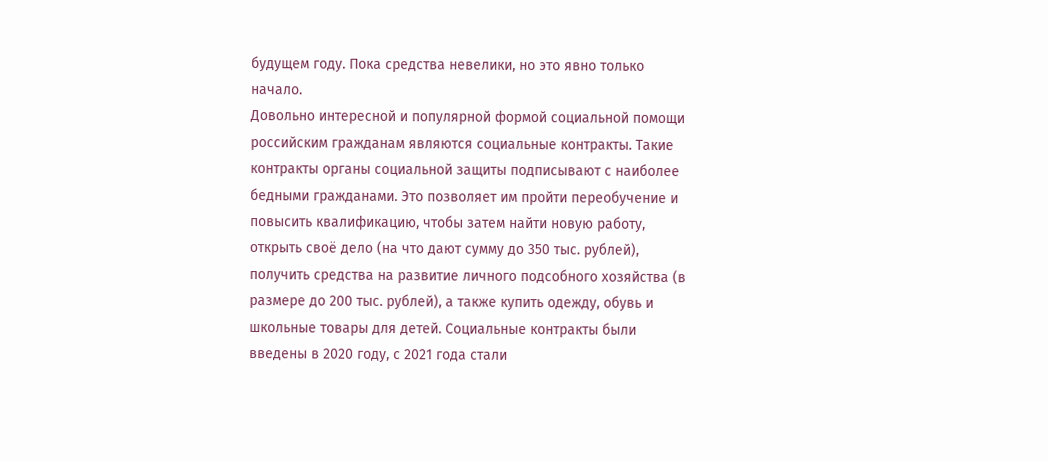будущем году. Пока средства невелики, но это явно только начало.
Довольно интересной и популярной формой социальной помощи российским гражданам являются социальные контракты. Такие контракты органы социальной защиты подписывают с наиболее бедными гражданами. Это позволяет им пройти переобучение и повысить квалификацию, чтобы затем найти новую работу, открыть своё дело (на что дают сумму до 350 тыс. рублей), получить средства на развитие личного подсобного хозяйства (в размере до 200 тыс. рублей), а также купить одежду, обувь и школьные товары для детей. Социальные контракты были введены в 2020 году, с 2021 года стали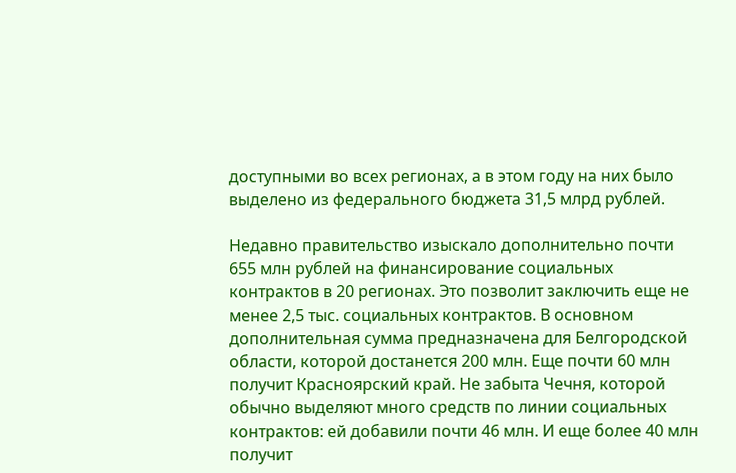доступными во всех регионах, а в этом году на них было выделено из федерального бюджета 31,5 млрд рублей.

Недавно правительство изыскало дополнительно почти 655 млн рублей на финансирование социальных контрактов в 20 регионах. Это позволит заключить еще не менее 2,5 тыс. социальных контрактов. В основном дополнительная сумма предназначена для Белгородской области, которой достанется 200 млн. Еще почти 60 млн получит Красноярский край. Не забыта Чечня, которой обычно выделяют много средств по линии социальных контрактов: ей добавили почти 46 млн. И еще более 40 млн получит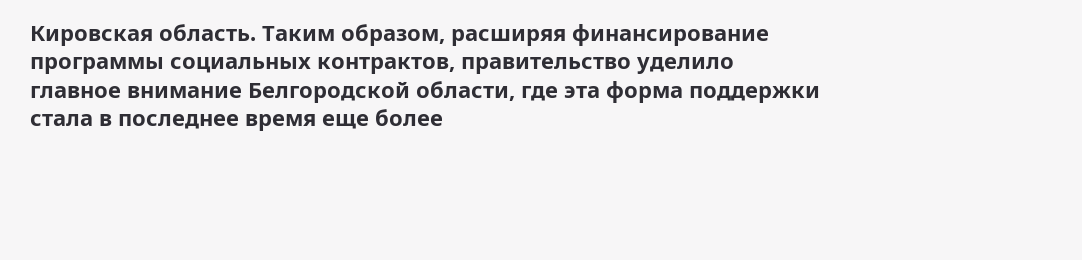Кировская область. Таким образом, расширяя финансирование программы социальных контрактов, правительство уделило главное внимание Белгородской области, где эта форма поддержки стала в последнее время еще более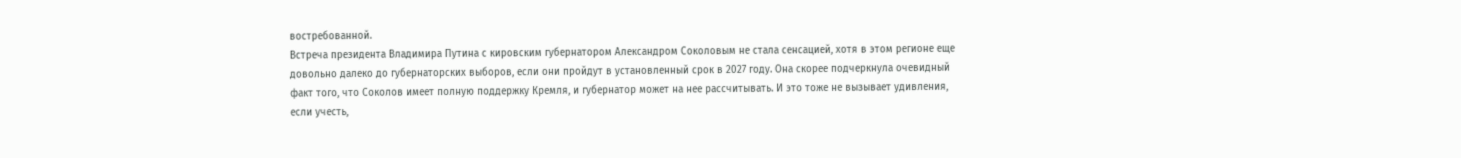востребованной.
Встреча президента Владимира Путина с кировским губернатором Александром Соколовым не стала сенсацией, хотя в этом регионе еще довольно далеко до губернаторских выборов, если они пройдут в установленный срок в 2027 году. Она скорее подчеркнула очевидный факт того, что Соколов имеет полную поддержку Кремля, и губернатор может на нее рассчитывать. И это тоже не вызывает удивления, если учесть,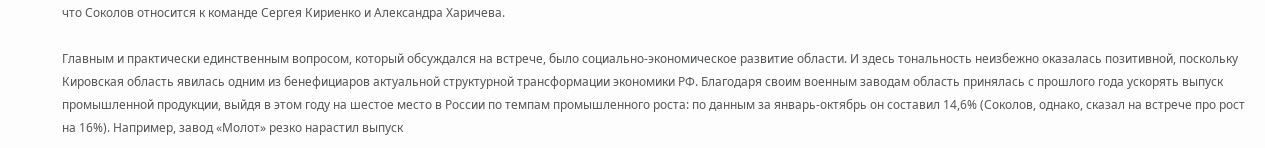что Соколов относится к команде Сергея Кириенко и Александра Харичева.

Главным и практически единственным вопросом, который обсуждался на встрече, было социально-экономическое развитие области. И здесь тональность неизбежно оказалась позитивной, поскольку Кировская область явилась одним из бенефициаров актуальной структурной трансформации экономики РФ. Благодаря своим военным заводам область принялась с прошлого года ускорять выпуск промышленной продукции, выйдя в этом году на шестое место в России по темпам промышленного роста: по данным за январь-октябрь он составил 14,6% (Соколов, однако, сказал на встрече про рост на 16%). Например, завод «Молот» резко нарастил выпуск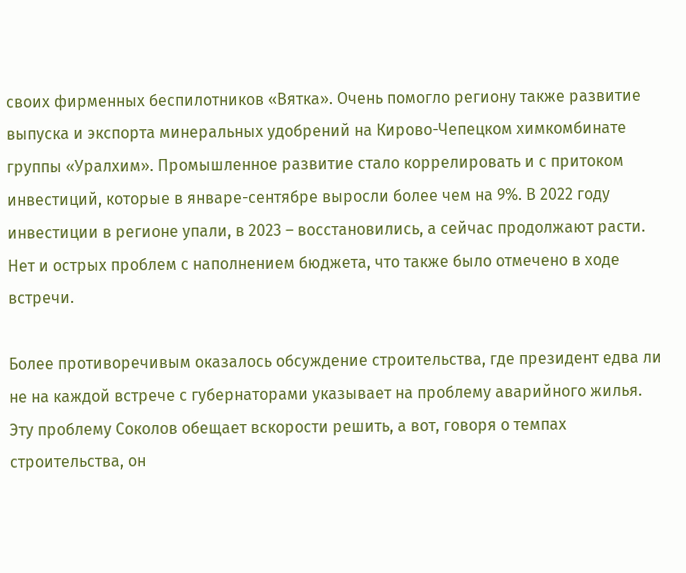своих фирменных беспилотников «Вятка». Очень помогло региону также развитие выпуска и экспорта минеральных удобрений на Кирово-Чепецком химкомбинате группы «Уралхим». Промышленное развитие стало коррелировать и с притоком инвестиций, которые в январе-сентябре выросли более чем на 9%. В 2022 году инвестиции в регионе упали, в 2023 – восстановились, а сейчас продолжают расти. Нет и острых проблем с наполнением бюджета, что также было отмечено в ходе встречи.

Более противоречивым оказалось обсуждение строительства, где президент едва ли не на каждой встрече с губернаторами указывает на проблему аварийного жилья. Эту проблему Соколов обещает вскорости решить, а вот, говоря о темпах строительства, он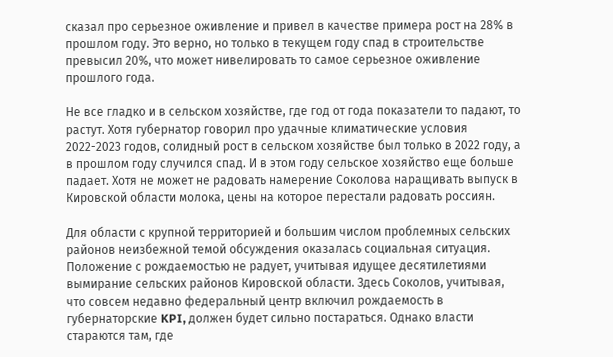сказал про серьезное оживление и привел в качестве примера рост на 28% в прошлом году. Это верно, но только в текущем году спад в строительстве превысил 20%, что может нивелировать то самое серьезное оживление прошлого года.

Не все гладко и в сельском хозяйстве, где год от года показатели то падают, то растут. Хотя губернатор говорил про удачные климатические условия 2022-2023 годов, солидный рост в сельском хозяйстве был только в 2022 году, а в прошлом году случился спад. И в этом году сельское хозяйство еще больше падает. Хотя не может не радовать намерение Соколова наращивать выпуск в Кировской области молока, цены на которое перестали радовать россиян.

Для области с крупной территорией и большим числом проблемных сельских районов неизбежной темой обсуждения оказалась социальная ситуация. Положение с рождаемостью не радует, учитывая идущее десятилетиями вымирание сельских районов Кировской области. Здесь Соколов, учитывая, что совсем недавно федеральный центр включил рождаемость в губернаторские KPI, должен будет сильно постараться. Однако власти стараются там, где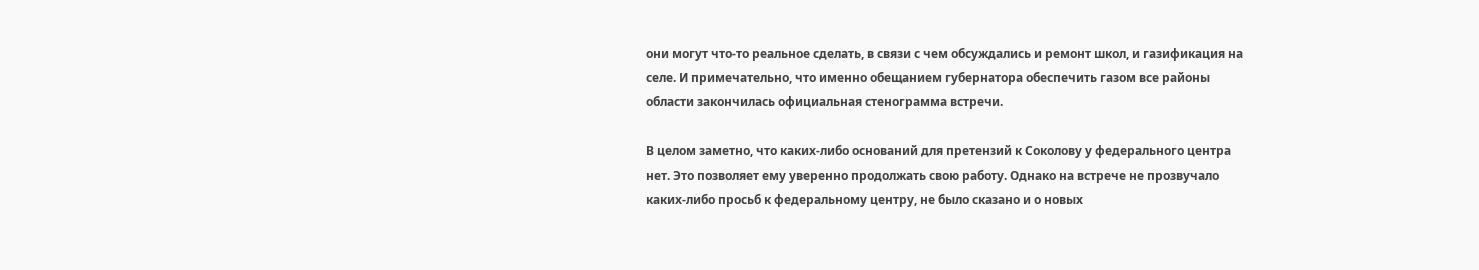они могут что-то реальное сделать, в связи с чем обсуждались и ремонт школ, и газификация на селе. И примечательно, что именно обещанием губернатора обеспечить газом все районы области закончилась официальная стенограмма встречи.

В целом заметно, что каких-либо оснований для претензий к Соколову у федерального центра нет. Это позволяет ему уверенно продолжать свою работу. Однако на встрече не прозвучало каких-либо просьб к федеральному центру, не было сказано и о новых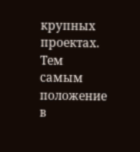крупных проектах. Тем самым положение в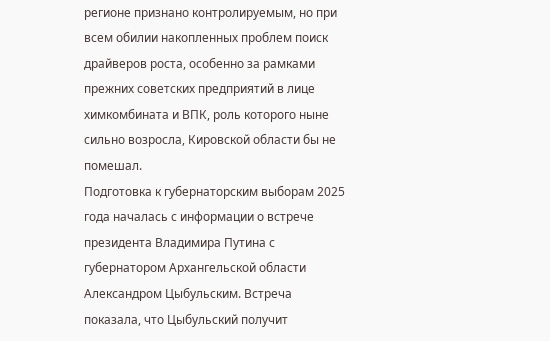регионе признано контролируемым, но при всем обилии накопленных проблем поиск драйверов роста, особенно за рамками прежних советских предприятий в лице химкомбината и ВПК, роль которого ныне сильно возросла, Кировской области бы не помешал.
Подготовка к губернаторским выборам 2025 года началась с информации о встрече президента Владимира Путина с губернатором Архангельской области Александром Цыбульским. Встреча показала, что Цыбульский получит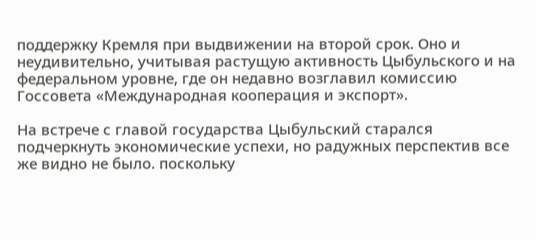поддержку Кремля при выдвижении на второй срок. Оно и неудивительно, учитывая растущую активность Цыбульского и на федеральном уровне, где он недавно возглавил комиссию Госсовета «Международная кооперация и экспорт».

На встрече с главой государства Цыбульский старался подчеркнуть экономические успехи, но радужных перспектив все же видно не было. поскольку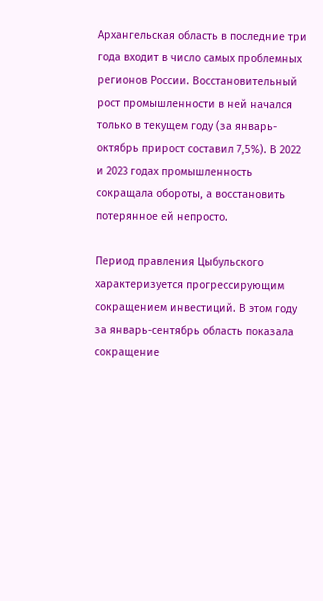Архангельская область в последние три года входит в число самых проблемных регионов России. Восстановительный рост промышленности в ней начался только в текущем году (за январь-октябрь прирост составил 7,5%). В 2022 и 2023 годах промышленность сокращала обороты, а восстановить потерянное ей непросто.

Период правления Цыбульского характеризуется прогрессирующим сокращением инвестиций. В этом году за январь-сентябрь область показала сокращение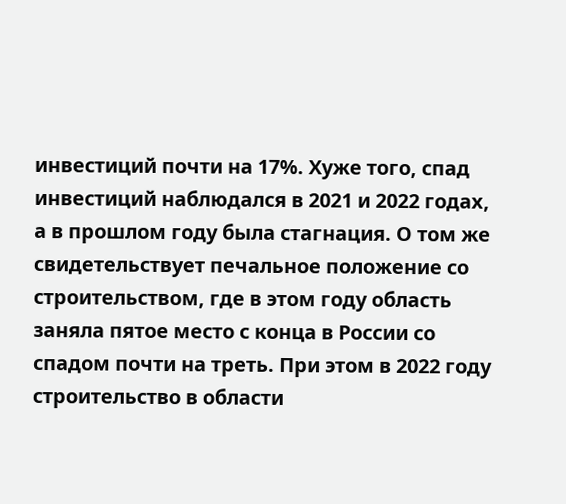инвестиций почти на 17%. Хуже того, спад инвестиций наблюдался в 2021 и 2022 годах, а в прошлом году была стагнация. О том же свидетельствует печальное положение со строительством, где в этом году область заняла пятое место с конца в России со спадом почти на треть. При этом в 2022 году строительство в области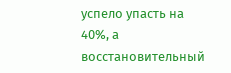успело упасть на 40%, а восстановительный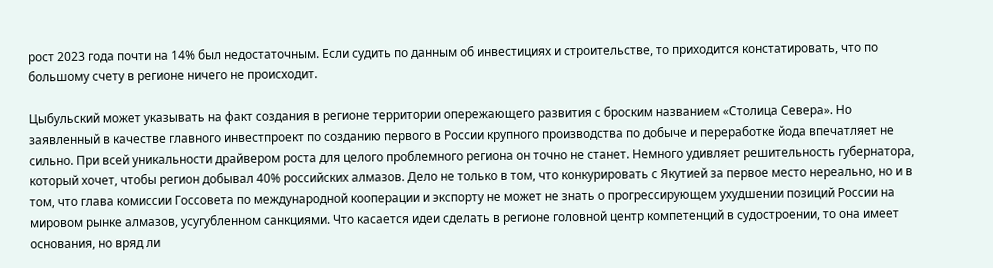рост 2023 года почти на 14% был недостаточным. Если судить по данным об инвестициях и строительстве, то приходится констатировать, что по большому счету в регионе ничего не происходит.

Цыбульский может указывать на факт создания в регионе территории опережающего развития с броским названием «Столица Севера». Но заявленный в качестве главного инвестпроект по созданию первого в России крупного производства по добыче и переработке йода впечатляет не сильно. При всей уникальности драйвером роста для целого проблемного региона он точно не станет. Немного удивляет решительность губернатора, который хочет, чтобы регион добывал 40% российских алмазов. Дело не только в том, что конкурировать с Якутией за первое место нереально, но и в том, что глава комиссии Госсовета по международной кооперации и экспорту не может не знать о прогрессирующем ухудшении позиций России на мировом рынке алмазов, усугубленном санкциями. Что касается идеи сделать в регионе головной центр компетенций в судостроении, то она имеет основания, но вряд ли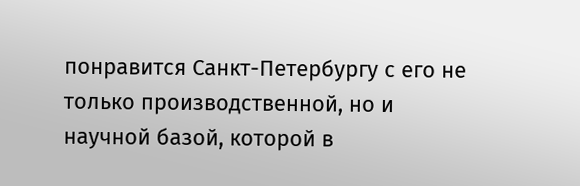понравится Санкт-Петербургу с его не только производственной, но и научной базой, которой в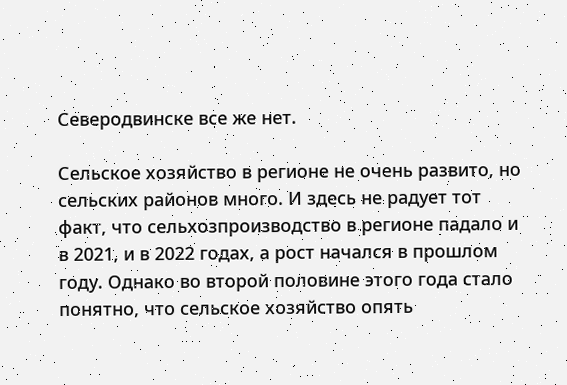Северодвинске все же нет.

Сельское хозяйство в регионе не очень развито, но сельских районов много. И здесь не радует тот факт, что сельхозпроизводство в регионе падало и в 2021, и в 2022 годах, а рост начался в прошлом году. Однако во второй половине этого года стало понятно, что сельское хозяйство опять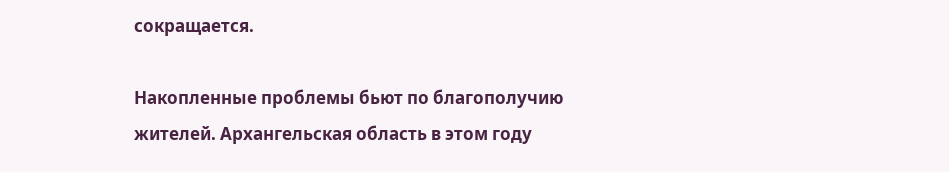сокращается.

Накопленные проблемы бьют по благополучию жителей. Архангельская область в этом году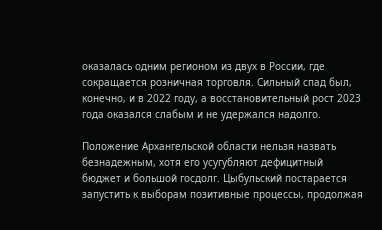оказалась одним регионом из двух в России, где сокращается розничная торговля. Сильный спад был, конечно, и в 2022 году, а восстановительный рост 2023 года оказался слабым и не удержался надолго.

Положение Архангельской области нельзя назвать безнадежным, хотя его усугубляют дефицитный бюджет и большой госдолг. Цыбульский постарается запустить к выборам позитивные процессы, продолжая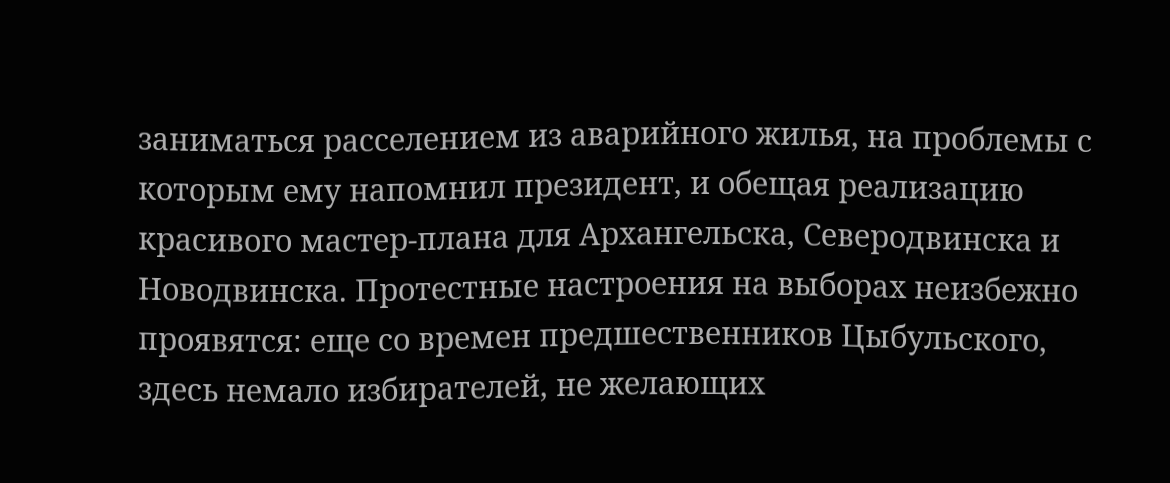заниматься расселением из аварийного жилья, на проблемы с которым ему напомнил президент, и обещая реализацию красивого мастер-плана для Архангельска, Северодвинска и Новодвинска. Протестные настроения на выборах неизбежно проявятся: еще со времен предшественников Цыбульского, здесь немало избирателей, не желающих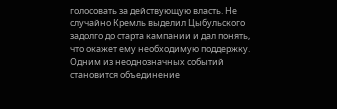голосовать за действующую власть. Не случайно Кремль выделил Цыбульского задолго до старта кампании и дал понять, что окажет ему необходимую поддержку.
Одним из неоднозначных событий становится объединение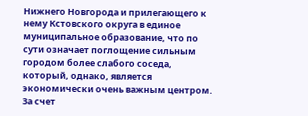Нижнего Новгорода и прилегающего к нему Кстовского округа в единое муниципальное образование, что по сути означает поглощение сильным городом более слабого соседа, который, однако, является экономически очень важным центром. За счет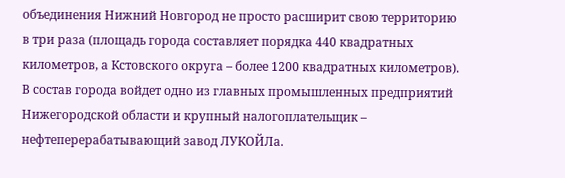объединения Нижний Новгород не просто расширит свою территорию в три раза (площадь города составляет порядка 440 квадратных километров, а Кстовского округа – более 1200 квадратных километров). В состав города войдет одно из главных промышленных предприятий Нижегородской области и крупный налогоплательщик – нефтеперерабатывающий завод ЛУКОЙЛа.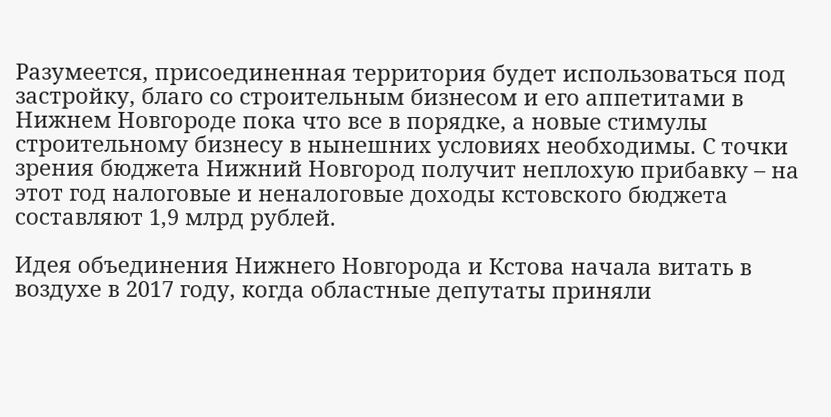Разумеется, присоединенная территория будет использоваться под застройку, благо со строительным бизнесом и его аппетитами в Нижнем Новгороде пока что все в порядке, а новые стимулы строительному бизнесу в нынешних условиях необходимы. С точки зрения бюджета Нижний Новгород получит неплохую прибавку – на этот год налоговые и неналоговые доходы кстовского бюджета составляют 1,9 млрд рублей.

Идея объединения Нижнего Новгорода и Кстова начала витать в воздухе в 2017 году, когда областные депутаты приняли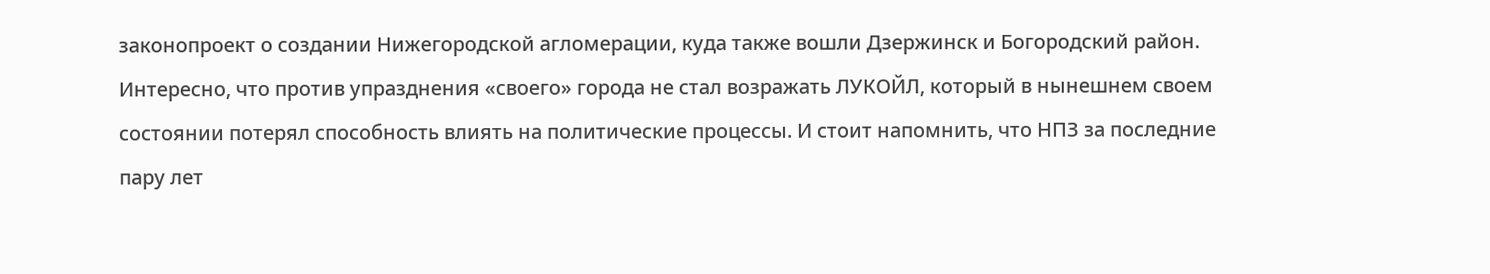законопроект о создании Нижегородской агломерации, куда также вошли Дзержинск и Богородский район. Интересно, что против упразднения «своего» города не стал возражать ЛУКОЙЛ, который в нынешнем своем состоянии потерял способность влиять на политические процессы. И стоит напомнить, что НПЗ за последние пару лет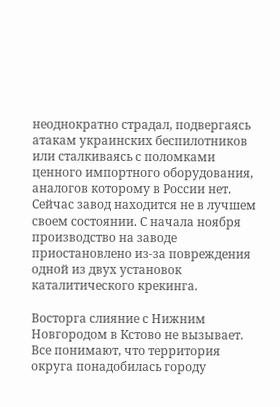неоднократно страдал, подвергаясь атакам украинских беспилотников или сталкиваясь с поломками ценного импортного оборудования, аналогов которому в России нет. Сейчас завод находится не в лучшем своем состоянии. С начала ноября производство на заводе приостановлено из-за повреждения одной из двух установок каталитического крекинга.

Восторга слияние с Нижним Новгородом в Кстово не вызывает. Все понимают, что территория округа понадобилась городу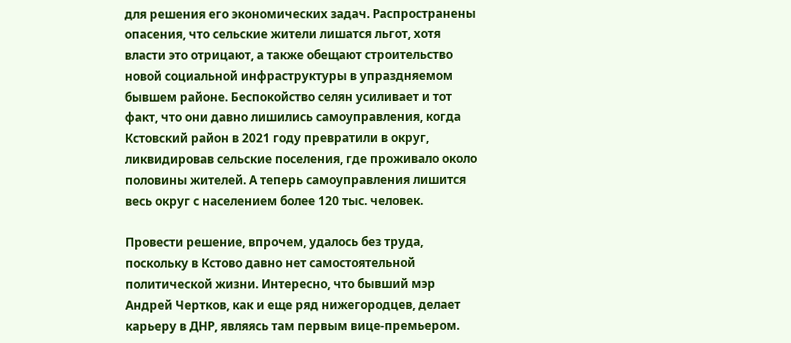для решения его экономических задач. Распространены опасения, что сельские жители лишатся льгот, хотя власти это отрицают, а также обещают строительство новой социальной инфраструктуры в упраздняемом бывшем районе. Беспокойство селян усиливает и тот факт, что они давно лишились самоуправления, когда Кстовский район в 2021 году превратили в округ, ликвидировав сельские поселения, где проживало около половины жителей. А теперь самоуправления лишится весь округ с населением более 120 тыс. человек.

Провести решение, впрочем, удалось без труда, поскольку в Кстово давно нет самостоятельной политической жизни. Интересно, что бывший мэр Андрей Чертков, как и еще ряд нижегородцев, делает карьеру в ДНР, являясь там первым вице-премьером.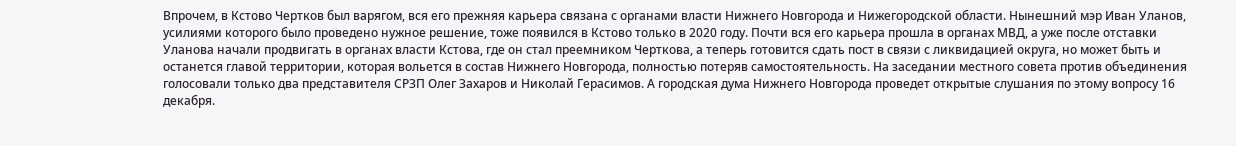Впрочем, в Кстово Чертков был варягом, вся его прежняя карьера связана с органами власти Нижнего Новгорода и Нижегородской области. Нынешний мэр Иван Уланов, усилиями которого было проведено нужное решение, тоже появился в Кстово только в 2020 году. Почти вся его карьера прошла в органах МВД, а уже после отставки Уланова начали продвигать в органах власти Кстова, где он стал преемником Черткова, а теперь готовится сдать пост в связи с ликвидацией округа, но может быть и останется главой территории, которая вольется в состав Нижнего Новгорода, полностью потеряв самостоятельность. На заседании местного совета против объединения голосовали только два представителя СРЗП Олег Захаров и Николай Герасимов. А городская дума Нижнего Новгорода проведет открытые слушания по этому вопросу 16 декабря.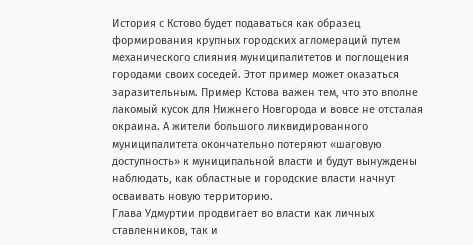История с Кстово будет подаваться как образец формирования крупных городских агломераций путем механического слияния муниципалитетов и поглощения городами своих соседей. Этот пример может оказаться заразительным. Пример Кстова важен тем, что это вполне лакомый кусок для Нижнего Новгорода и вовсе не отсталая окраина. А жители большого ликвидированного муниципалитета окончательно потеряют «шаговую доступность» к муниципальной власти и будут вынуждены наблюдать, как областные и городские власти начнут осваивать новую территорию.
Глава Удмуртии продвигает во власти как личных ставленников, так и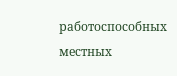работоспособных местных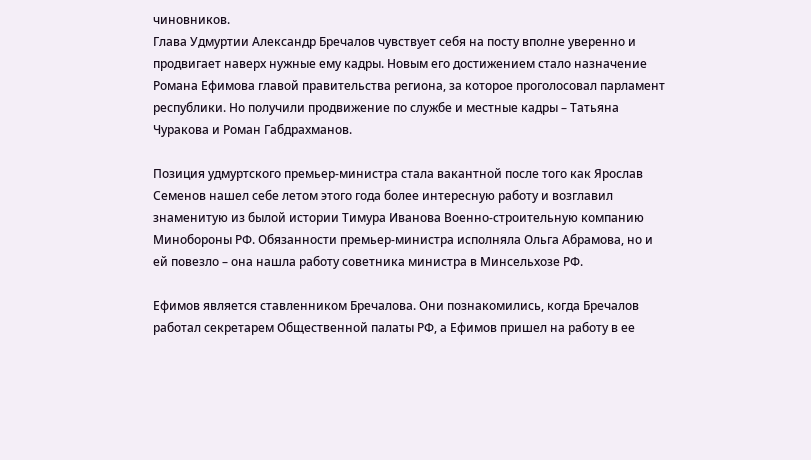чиновников.
Глава Удмуртии Александр Бречалов чувствует себя на посту вполне уверенно и продвигает наверх нужные ему кадры. Новым его достижением стало назначение Романа Ефимова главой правительства региона, за которое проголосовал парламент республики. Но получили продвижение по службе и местные кадры – Татьяна Чуракова и Роман Габдрахманов.

Позиция удмуртского премьер-министра стала вакантной после того как Ярослав Семенов нашел себе летом этого года более интересную работу и возглавил знаменитую из былой истории Тимура Иванова Военно-строительную компанию Минобороны РФ. Обязанности премьер-министра исполняла Ольга Абрамова, но и ей повезло – она нашла работу советника министра в Минсельхозе РФ.

Ефимов является ставленником Бречалова. Они познакомились, когда Бречалов работал секретарем Общественной палаты РФ, а Ефимов пришел на работу в ее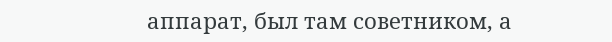аппарат, был там советником, а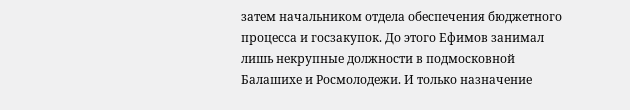затем начальником отдела обеспечения бюджетного процесса и госзакупок. До этого Ефимов занимал лишь некрупные должности в подмосковной Балашихе и Росмолодежи. И только назначение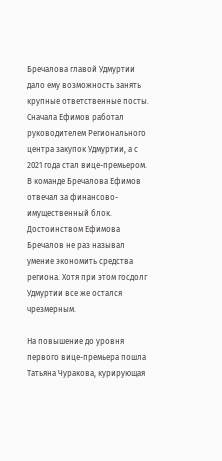Бречалова главой Удмуртии дало ему возможность занять крупные ответственные посты. Сначала Ефимов работал руководителем Регионального центра закупок Удмуртии, а с 2021 года стал вице-премьером. В команде Бречалова Ефимов отвечал за финансово-имущественный блок. Достоинством Ефимова Бречалов не раз называл умение экономить средства региона. Хотя при этом госдолг Удмуртии все же остался чрезмерным.

На повышение до уровня первого вице-премьера пошла Татьяна Чуракова, курирующая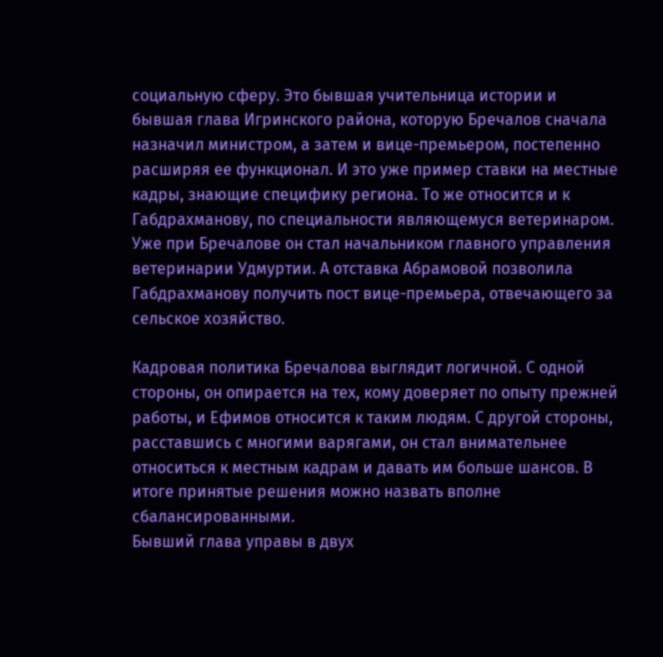социальную сферу. Это бывшая учительница истории и бывшая глава Игринского района, которую Бречалов сначала назначил министром, а затем и вице-премьером, постепенно расширяя ее функционал. И это уже пример ставки на местные кадры, знающие специфику региона. То же относится и к Габдрахманову, по специальности являющемуся ветеринаром. Уже при Бречалове он стал начальником главного управления ветеринарии Удмуртии. А отставка Абрамовой позволила Габдрахманову получить пост вице-премьера, отвечающего за сельское хозяйство.

Кадровая политика Бречалова выглядит логичной. С одной стороны, он опирается на тех, кому доверяет по опыту прежней работы, и Ефимов относится к таким людям. С другой стороны, расставшись с многими варягами, он стал внимательнее относиться к местным кадрам и давать им больше шансов. В итоге принятые решения можно назвать вполне сбалансированными.
Бывший глава управы в двух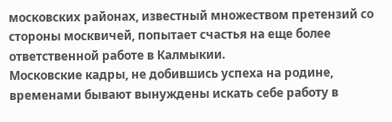московских районах, известный множеством претензий со стороны москвичей, попытает счастья на еще более ответственной работе в Калмыкии.
Московские кадры, не добившись успеха на родине, временами бывают вынуждены искать себе работу в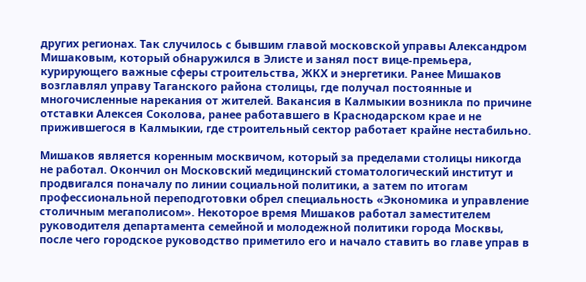других регионах. Так случилось с бывшим главой московской управы Александром Мишаковым, который обнаружился в Элисте и занял пост вице-премьера, курирующего важные сферы строительства, ЖКХ и энергетики. Ранее Мишаков возглавлял управу Таганского района столицы, где получал постоянные и многочисленные нарекания от жителей. Вакансия в Калмыкии возникла по причине отставки Алексея Соколова, ранее работавшего в Краснодарском крае и не прижившегося в Калмыкии, где строительный сектор работает крайне нестабильно.

Мишаков является коренным москвичом, который за пределами столицы никогда не работал. Окончил он Московский медицинский стоматологический институт и продвигался поначалу по линии социальной политики, а затем по итогам профессиональной переподготовки обрел специальность «Экономика и управление столичным мегаполисом». Некоторое время Мишаков работал заместителем руководителя департамента семейной и молодежной политики города Москвы, после чего городское руководство приметило его и начало ставить во главе управ в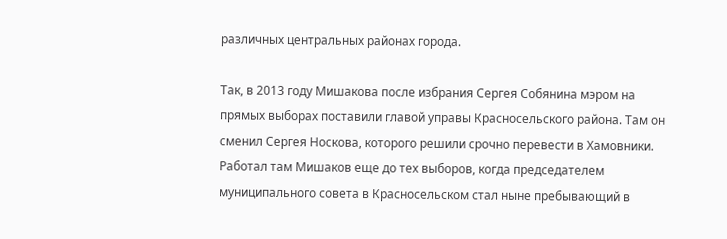различных центральных районах города.

Так, в 2013 году Мишакова после избрания Сергея Собянина мэром на прямых выборах поставили главой управы Красносельского района. Там он сменил Сергея Носкова, которого решили срочно перевести в Хамовники. Работал там Мишаков еще до тех выборов, когда председателем муниципального совета в Красносельском стал ныне пребывающий в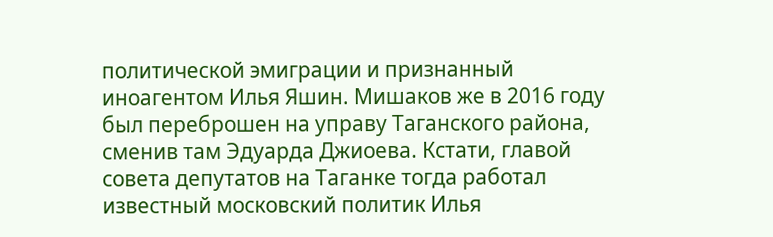политической эмиграции и признанный иноагентом Илья Яшин. Мишаков же в 2016 году был переброшен на управу Таганского района, сменив там Эдуарда Джиоева. Кстати, главой совета депутатов на Таганке тогда работал известный московский политик Илья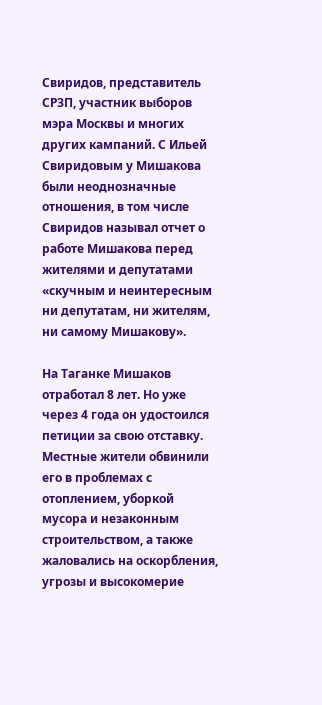Свиридов, представитель СРЗП, участник выборов мэра Москвы и многих других кампаний. С Ильей Свиридовым у Мишакова были неоднозначные отношения, в том числе Свиридов называл отчет о работе Мишакова перед жителями и депутатами «скучным и неинтересным ни депутатам, ни жителям, ни самому Мишакову».

На Таганке Мишаков отработал 8 лет. Но уже через 4 года он удостоился петиции за свою отставку. Местные жители обвинили его в проблемах с отоплением, уборкой мусора и незаконным строительством, а также жаловались на оскорбления, угрозы и высокомерие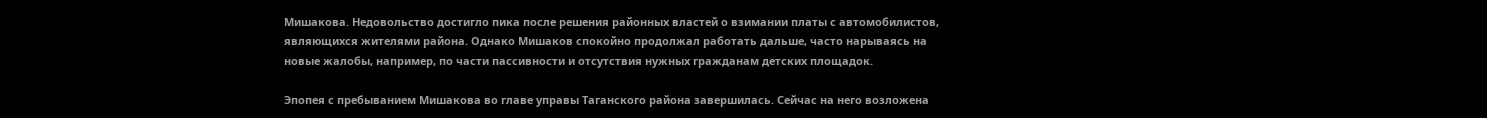Мишакова. Недовольство достигло пика после решения районных властей о взимании платы с автомобилистов, являющихся жителями района. Однако Мишаков спокойно продолжал работать дальше, часто нарываясь на новые жалобы, например, по части пассивности и отсутствия нужных гражданам детских площадок.

Эпопея с пребыванием Мишакова во главе управы Таганского района завершилась. Сейчас на него возложена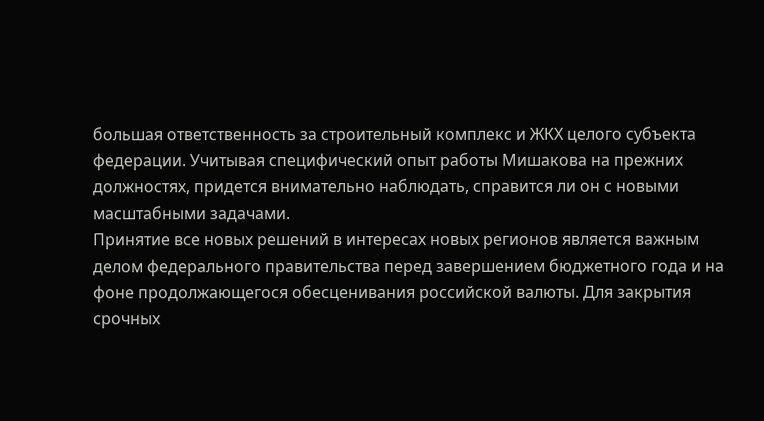большая ответственность за строительный комплекс и ЖКХ целого субъекта федерации. Учитывая специфический опыт работы Мишакова на прежних должностях, придется внимательно наблюдать, справится ли он с новыми масштабными задачами.
Принятие все новых решений в интересах новых регионов является важным делом федерального правительства перед завершением бюджетного года и на фоне продолжающегося обесценивания российской валюты. Для закрытия срочных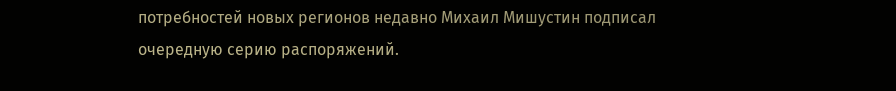потребностей новых регионов недавно Михаил Мишустин подписал очередную серию распоряжений.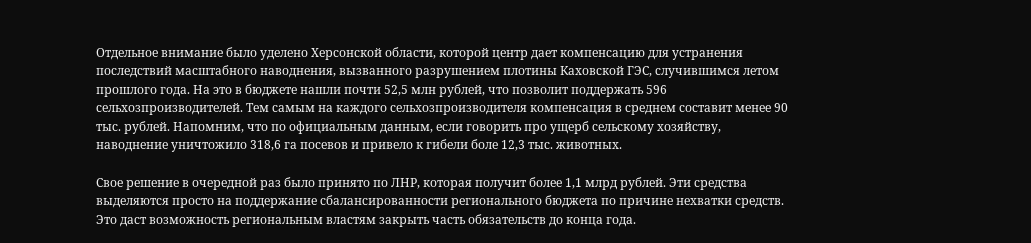Отдельное внимание было уделено Херсонской области, которой центр дает компенсацию для устранения последствий масштабного наводнения, вызванного разрушением плотины Каховской ГЭС, случившимся летом прошлого года. На это в бюджете нашли почти 52,5 млн рублей, что позволит поддержать 596 сельхозпроизводителей. Тем самым на каждого сельхозпроизводителя компенсация в среднем составит менее 90 тыс. рублей. Напомним, что по официальным данным, если говорить про ущерб сельскому хозяйству, наводнение уничтожило 318,6 га посевов и привело к гибели боле 12,3 тыс. животных.

Свое решение в очередной раз было принято по ЛНР, которая получит более 1,1 млрд рублей. Эти средства выделяются просто на поддержание сбалансированности регионального бюджета по причине нехватки средств. Это даст возможность региональным властям закрыть часть обязательств до конца года.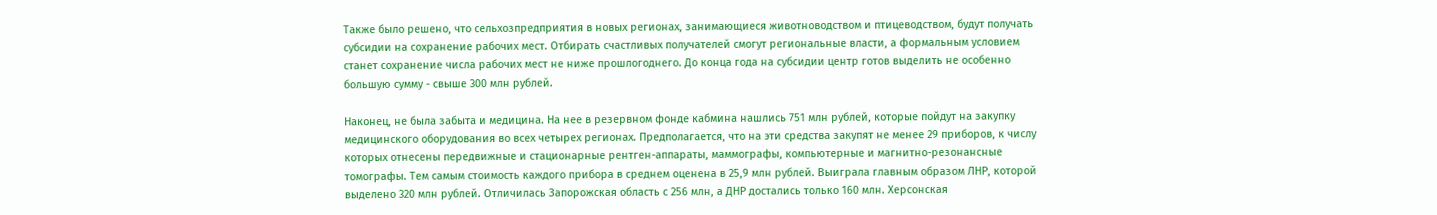Также было решено, что сельхозпредприятия в новых регионах, занимающиеся животноводством и птицеводством, будут получать субсидии на сохранение рабочих мест. Отбирать счастливых получателей смогут региональные власти, а формальным условием станет сохранение числа рабочих мест не ниже прошлогоднего. До конца года на субсидии центр готов выделить не особенно большую сумму - свыше 300 млн рублей.

Наконец, не была забыта и медицина. На нее в резервном фонде кабмина нашлись 751 млн рублей, которые пойдут на закупку медицинского оборудования во всех четырех регионах. Предполагается, что на эти средства закупят не менее 29 приборов, к числу которых отнесены передвижные и стационарные рентген-аппараты, маммографы, компьютерные и магнитно-резонансные томографы. Тем самым стоимость каждого прибора в среднем оценена в 25,9 млн рублей. Выиграла главным образом ЛНР, которой выделено 320 млн рублей. Отличилась Запорожская область с 256 млн, а ДНР достались только 160 млн. Херсонская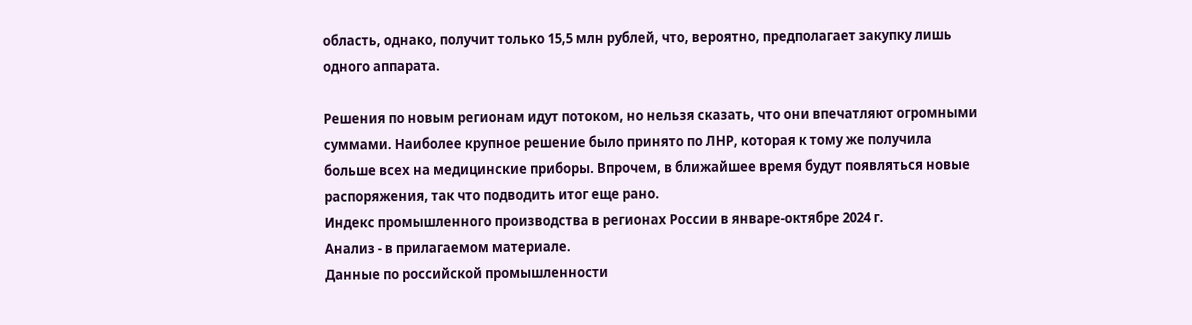область, однако, получит только 15,5 млн рублей, что, вероятно, предполагает закупку лишь одного аппарата.

Решения по новым регионам идут потоком, но нельзя сказать, что они впечатляют огромными суммами. Наиболее крупное решение было принято по ЛНР, которая к тому же получила больше всех на медицинские приборы. Впрочем, в ближайшее время будут появляться новые распоряжения, так что подводить итог еще рано.
Индекс промышленного производства в регионах России в январе-октябре 2024 г.
Анализ - в прилагаемом материале.
Данные по российской промышленности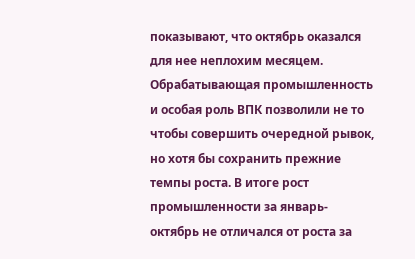показывают, что октябрь оказался для нее неплохим месяцем. Обрабатывающая промышленность и особая роль ВПК позволили не то чтобы совершить очередной рывок, но хотя бы сохранить прежние темпы роста. В итоге рост промышленности за январь-октябрь не отличался от роста за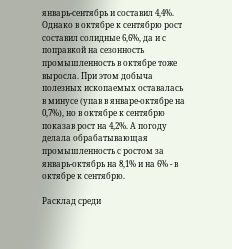январь-сентябрь и составил 4,4%. Однако в октябре к сентябрю рост составил солидные 6,6%, да и с поправкой на сезонность промышленность в октябре тоже выросла. При этом добыча полезных ископаемых оставалась в минусе (упав в январе-октябре на 0,7%), но в октябре к сентябрю показав рост на 4,2%. А погоду делала обрабатывающая промышленность с ростом за январь-октябрь на 8,1% и на 6% - в октябре к сентябрю.

Расклад среди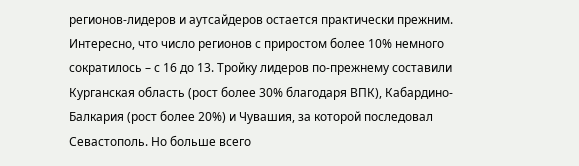регионов-лидеров и аутсайдеров остается практически прежним. Интересно, что число регионов с приростом более 10% немного сократилось – с 16 до 13. Тройку лидеров по-прежнему составили Курганская область (рост более 30% благодаря ВПК), Кабардино-Балкария (рост более 20%) и Чувашия, за которой последовал Севастополь. Но больше всего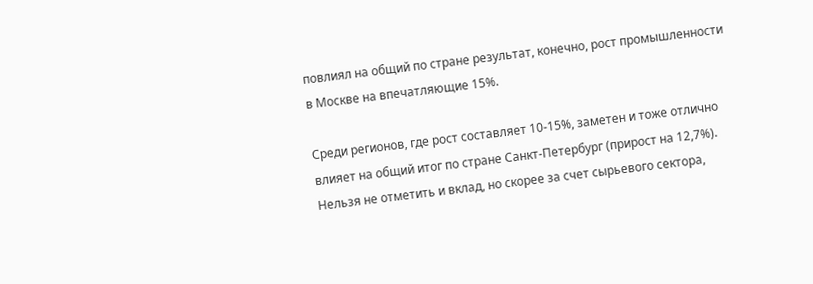повлиял на общий по стране результат, конечно, рост промышленности в Москве на впечатляющие 15%.

Среди регионов, где рост составляет 10-15%, заметен и тоже отлично влияет на общий итог по стране Санкт-Петербург (прирост на 12,7%). Нельзя не отметить и вклад, но скорее за счет сырьевого сектора,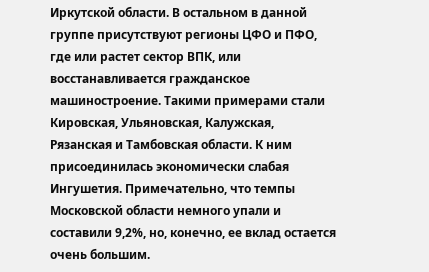Иркутской области. В остальном в данной группе присутствуют регионы ЦФО и ПФО, где или растет сектор ВПК, или восстанавливается гражданское машиностроение. Такими примерами стали Кировская, Ульяновская, Калужская, Рязанская и Тамбовская области. К ним присоединилась экономически слабая Ингушетия. Примечательно, что темпы Московской области немного упали и составили 9,2%, но, конечно, ее вклад остается очень большим.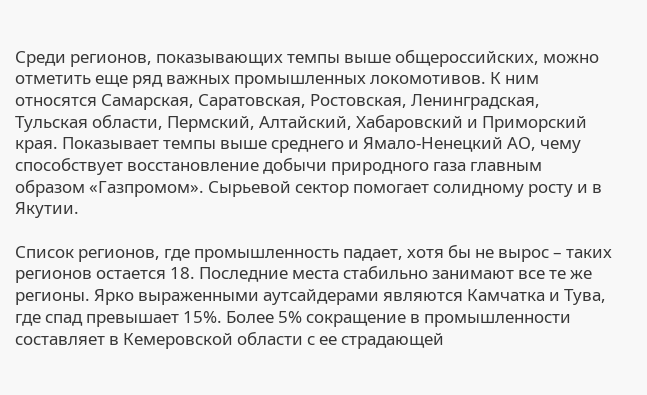Среди регионов, показывающих темпы выше общероссийских, можно отметить еще ряд важных промышленных локомотивов. К ним относятся Самарская, Саратовская, Ростовская, Ленинградская, Тульская области, Пермский, Алтайский, Хабаровский и Приморский края. Показывает темпы выше среднего и Ямало-Ненецкий АО, чему способствует восстановление добычи природного газа главным образом «Газпромом». Сырьевой сектор помогает солидному росту и в Якутии.

Список регионов, где промышленность падает, хотя бы не вырос – таких регионов остается 18. Последние места стабильно занимают все те же регионы. Ярко выраженными аутсайдерами являются Камчатка и Тува, где спад превышает 15%. Более 5% сокращение в промышленности составляет в Кемеровской области с ее страдающей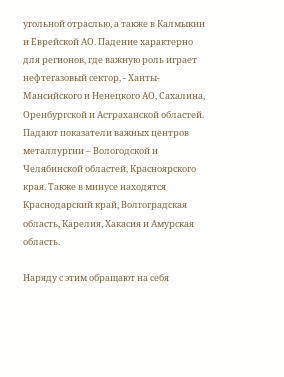угольной отраслью, а также в Калмыкии и Еврейской АО. Падение характерно для регионов, где важную роль играет нефтегазовый сектор, - Ханты-Мансийского и Ненецкого АО, Сахалина, Оренбургской и Астраханской областей. Падают показатели важных центров металлургии – Вологодской и Челябинской областей, Красноярского края. Также в минусе находятся Краснодарский край, Волгоградская область, Карелия, Хакасия и Амурская область.

Наряду с этим обращают на себя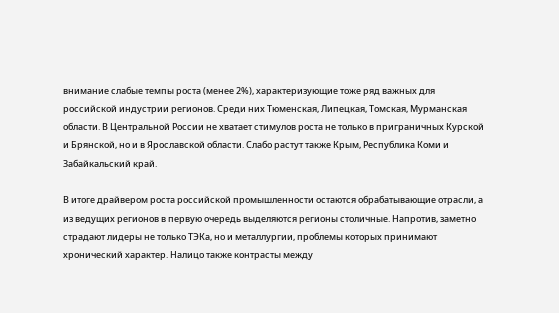внимание слабые темпы роста (менее 2%), характеризующие тоже ряд важных для российской индустрии регионов. Среди них Тюменская, Липецкая, Томская, Мурманская области. В Центральной России не хватает стимулов роста не только в приграничных Курской и Брянской, но и в Ярославской области. Слабо растут также Крым, Республика Коми и Забайкальский край.

В итоге драйвером роста российской промышленности остаются обрабатывающие отрасли, а из ведущих регионов в первую очередь выделяются регионы столичные. Напротив, заметно страдают лидеры не только ТЭКа, но и металлургии, проблемы которых принимают хронический характер. Налицо также контрасты между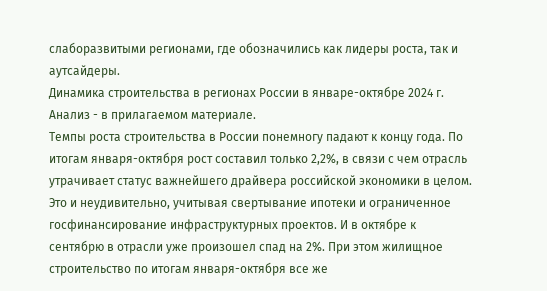слаборазвитыми регионами, где обозначились как лидеры роста, так и аутсайдеры.
Динамика строительства в регионах России в январе-октябре 2024 г.
Анализ - в прилагаемом материале.
Темпы роста строительства в России понемногу падают к концу года. По итогам января-октября рост составил только 2,2%, в связи с чем отрасль утрачивает статус важнейшего драйвера российской экономики в целом. Это и неудивительно, учитывая свертывание ипотеки и ограниченное госфинансирование инфраструктурных проектов. И в октябре к сентябрю в отрасли уже произошел спад на 2%. При этом жилищное строительство по итогам января-октября все же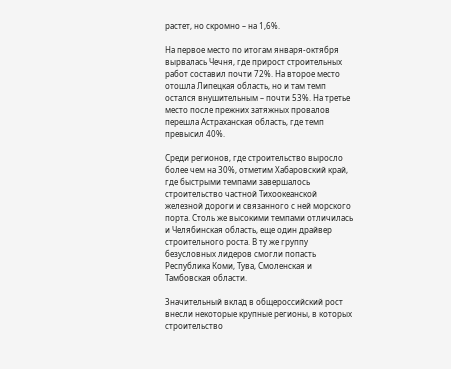растет, но скромно – на 1,6%.

На первое место по итогам января-октября вырвалась Чечня, где прирост строительных работ составил почти 72%. На второе место отошла Липецкая область, но и там темп остался внушительным – почти 53%. На третье место после прежних затяжных провалов перешла Астраханская область, где темп превысил 40%.

Среди регионов, где строительство выросло более чем на 30%, отметим Хабаровский край, где быстрыми темпами завершалось строительство частной Тихоокеанской железной дороги и связанного с ней морского порта. Столь же высокими темпами отличилась и Челябинская область, еще один драйвер строительного роста. В ту же группу безусловных лидеров смогли попасть Республика Коми, Тува, Смоленская и Тамбовская области.

Значительный вклад в общероссийский рост внесли некоторые крупные регионы, в которых строительство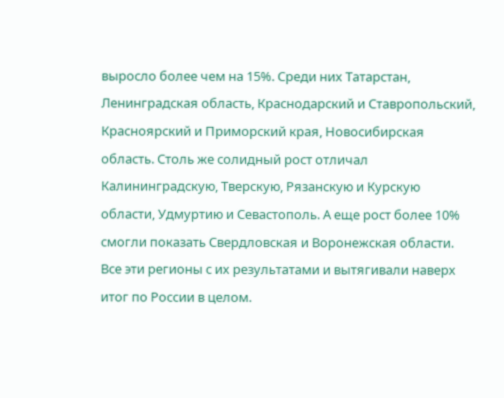выросло более чем на 15%. Среди них Татарстан, Ленинградская область, Краснодарский и Ставропольский, Красноярский и Приморский края, Новосибирская область. Столь же солидный рост отличал Калининградскую, Тверскую, Рязанскую и Курскую области, Удмуртию и Севастополь. А еще рост более 10% смогли показать Свердловская и Воронежская области. Все эти регионы с их результатами и вытягивали наверх итог по России в целом.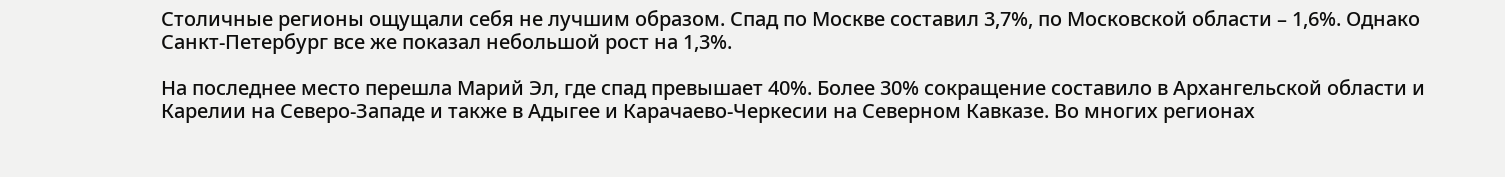Столичные регионы ощущали себя не лучшим образом. Спад по Москве составил 3,7%, по Московской области – 1,6%. Однако Санкт-Петербург все же показал небольшой рост на 1,3%.

На последнее место перешла Марий Эл, где спад превышает 40%. Более 30% сокращение составило в Архангельской области и Карелии на Северо-Западе и также в Адыгее и Карачаево-Черкесии на Северном Кавказе. Во многих регионах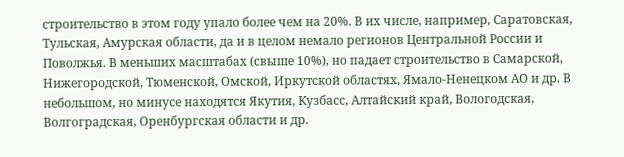строительство в этом году упало более чем на 20%. В их числе, например, Саратовская, Тульская, Амурская области, да и в целом немало регионов Центральной России и Поволжья. В меньших масштабах (свыше 10%), но падает строительство в Самарской, Нижегородской, Тюменской, Омской, Иркутской областях, Ямало-Ненецком АО и др. В небольшом, но минусе находятся Якутия, Кузбасс, Алтайский край, Вологодская, Волгоградская, Оренбургская области и др.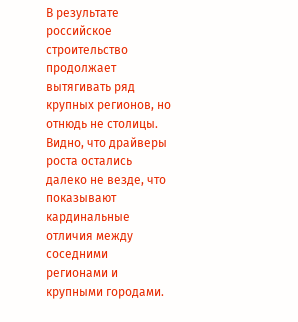В результате российское строительство продолжает вытягивать ряд крупных регионов, но отнюдь не столицы. Видно, что драйверы роста остались далеко не везде, что показывают кардинальные отличия между соседними регионами и крупными городами.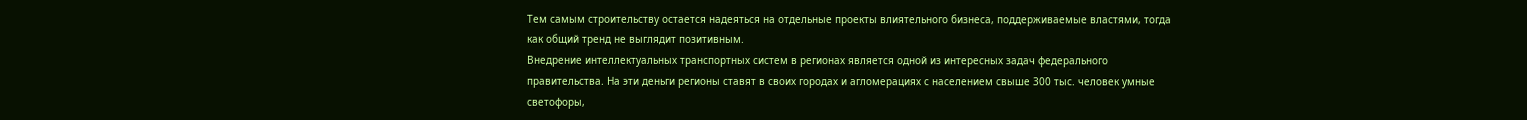Тем самым строительству остается надеяться на отдельные проекты влиятельного бизнеса, поддерживаемые властями, тогда как общий тренд не выглядит позитивным.
Внедрение интеллектуальных транспортных систем в регионах является одной из интересных задач федерального правительства. На эти деньги регионы ставят в своих городах и агломерациях с населением свыше 300 тыс. человек умные светофоры,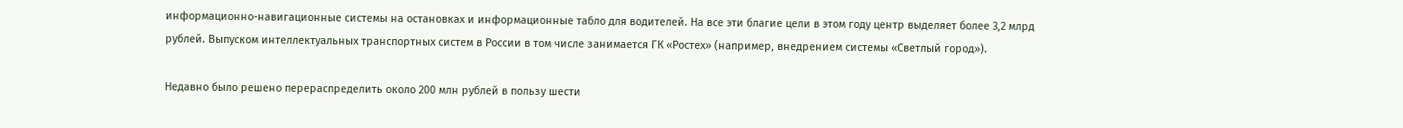информационно-навигационные системы на остановках и информационные табло для водителей. На все эти благие цели в этом году центр выделяет более 3,2 млрд рублей. Выпуском интеллектуальных транспортных систем в России в том числе занимается ГК «Ростех» (например, внедрением системы «Светлый город»).

Недавно было решено перераспределить около 200 млн рублей в пользу шести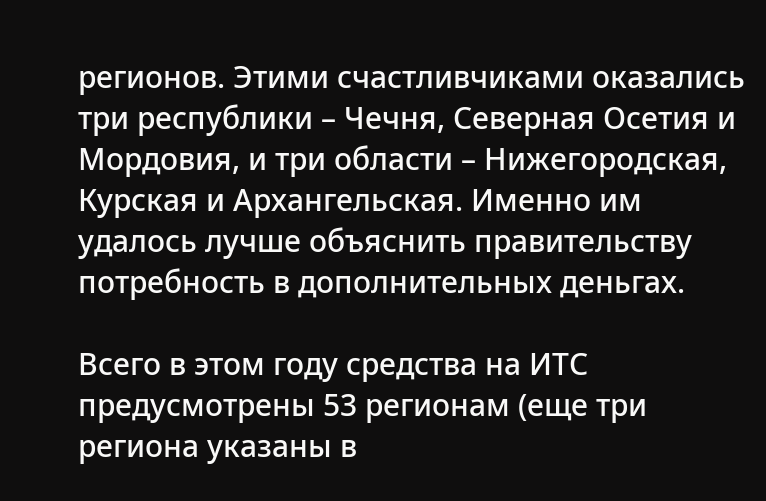регионов. Этими счастливчиками оказались три республики – Чечня, Северная Осетия и Мордовия, и три области – Нижегородская, Курская и Архангельская. Именно им удалось лучше объяснить правительству потребность в дополнительных деньгах.

Всего в этом году средства на ИТС предусмотрены 53 регионам (еще три региона указаны в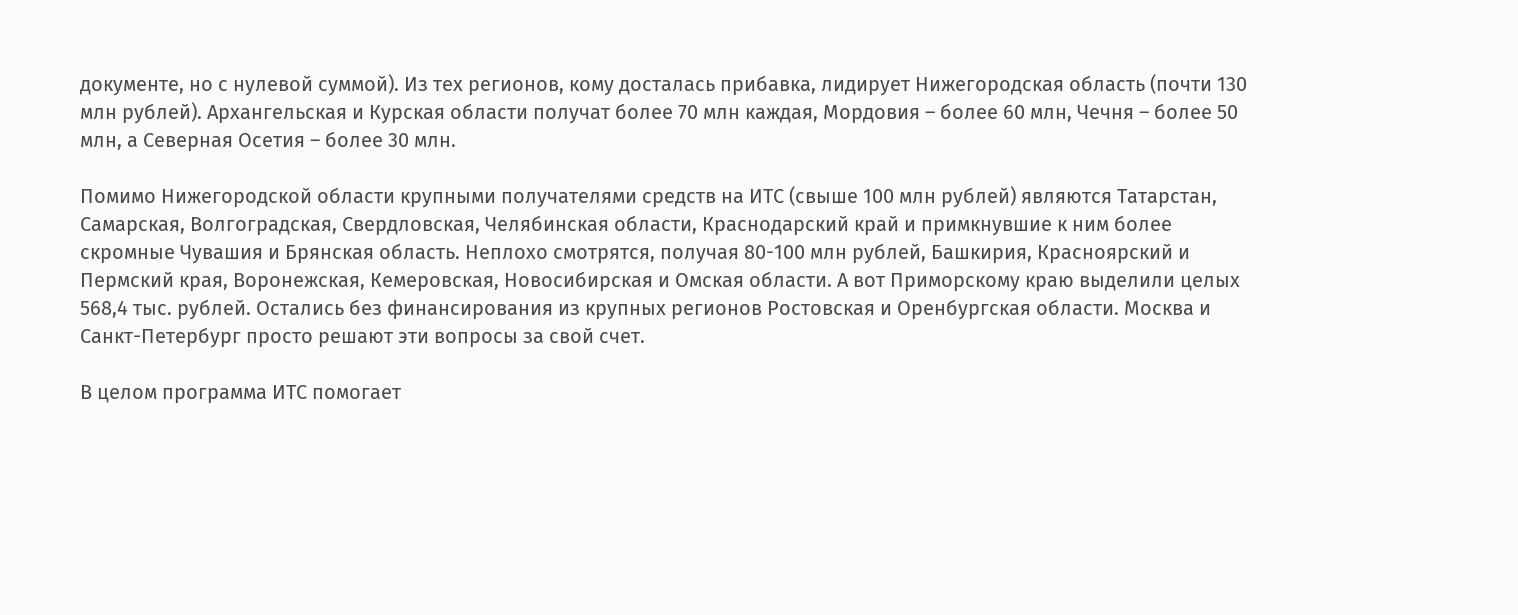документе, но с нулевой суммой). Из тех регионов, кому досталась прибавка, лидирует Нижегородская область (почти 130 млн рублей). Архангельская и Курская области получат более 70 млн каждая, Мордовия – более 60 млн, Чечня – более 50 млн, а Северная Осетия – более 30 млн.

Помимо Нижегородской области крупными получателями средств на ИТС (свыше 100 млн рублей) являются Татарстан, Самарская, Волгоградская, Свердловская, Челябинская области, Краснодарский край и примкнувшие к ним более скромные Чувашия и Брянская область. Неплохо смотрятся, получая 80-100 млн рублей, Башкирия, Красноярский и Пермский края, Воронежская, Кемеровская, Новосибирская и Омская области. А вот Приморскому краю выделили целых 568,4 тыс. рублей. Остались без финансирования из крупных регионов Ростовская и Оренбургская области. Москва и Санкт-Петербург просто решают эти вопросы за свой счет.

В целом программа ИТС помогает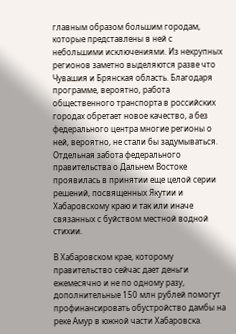главным образом большим городам, которые представлены в ней с небольшими исключениями. Из некрупных регионов заметно выделяются разве что Чувашия и Брянская область. Благодаря программе, вероятно, работа общественного транспорта в российских городах обретает новое качество, а без федерального центра многие регионы о ней, вероятно, не стали бы задумываться.
Отдельная забота федерального правительства о Дальнем Востоке проявилась в принятии еще целой серии решений, посвященных Якутии и Хабаровскому краю и так или иначе связанных с буйством местной водной стихии.

В Хабаровском крае, которому правительство сейчас дает деньги ежемесячно и не по одному разу, дополнительные 150 млн рублей помогут профинансировать обустройство дамбы на реке Амур в южной части Хабаровска.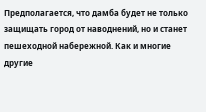Предполагается, что дамба будет не только защищать город от наводнений, но и станет пешеходной набережной. Как и многие другие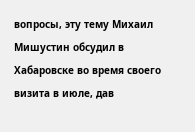вопросы, эту тему Михаил Мишустин обсудил в Хабаровске во время своего визита в июле, дав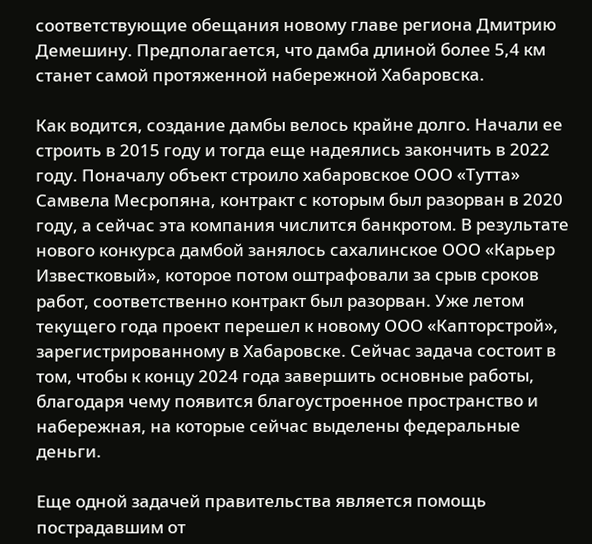соответствующие обещания новому главе региона Дмитрию Демешину. Предполагается, что дамба длиной более 5,4 км станет самой протяженной набережной Хабаровска.

Как водится, создание дамбы велось крайне долго. Начали ее строить в 2015 году и тогда еще надеялись закончить в 2022 году. Поначалу объект строило хабаровское ООО «Тутта» Самвела Месропяна, контракт с которым был разорван в 2020 году, а сейчас эта компания числится банкротом. В результате нового конкурса дамбой занялось сахалинское ООО «Карьер Известковый», которое потом оштрафовали за срыв сроков работ, соответственно контракт был разорван. Уже летом текущего года проект перешел к новому ООО «Капторстрой», зарегистрированному в Хабаровске. Сейчас задача состоит в том, чтобы к концу 2024 года завершить основные работы, благодаря чему появится благоустроенное пространство и набережная, на которые сейчас выделены федеральные деньги.

Еще одной задачей правительства является помощь пострадавшим от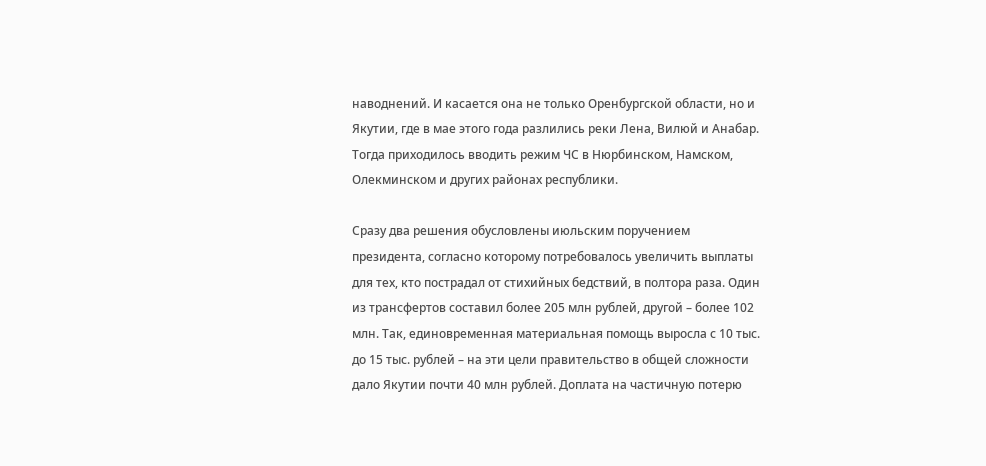наводнений. И касается она не только Оренбургской области, но и Якутии, где в мае этого года разлились реки Лена, Вилюй и Анабар. Тогда приходилось вводить режим ЧС в Нюрбинском, Намском, Олекминском и других районах республики.

Сразу два решения обусловлены июльским поручением президента, согласно которому потребовалось увеличить выплаты для тех, кто пострадал от стихийных бедствий, в полтора раза. Один из трансфертов составил более 205 млн рублей, другой – более 102 млн. Так, единовременная материальная помощь выросла с 10 тыс. до 15 тыс. рублей – на эти цели правительство в общей сложности дало Якутии почти 40 млн рублей. Доплата на частичную потерю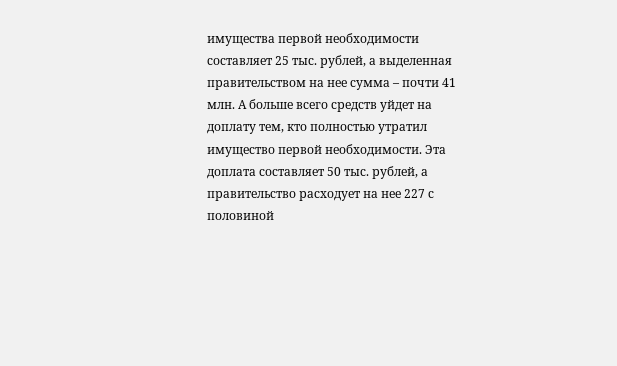имущества первой необходимости составляет 25 тыс. рублей, а выделенная правительством на нее сумма – почти 41 млн. А больше всего средств уйдет на доплату тем, кто полностью утратил имущество первой необходимости. Эта доплата составляет 50 тыс. рублей, а правительство расходует на нее 227 с половиной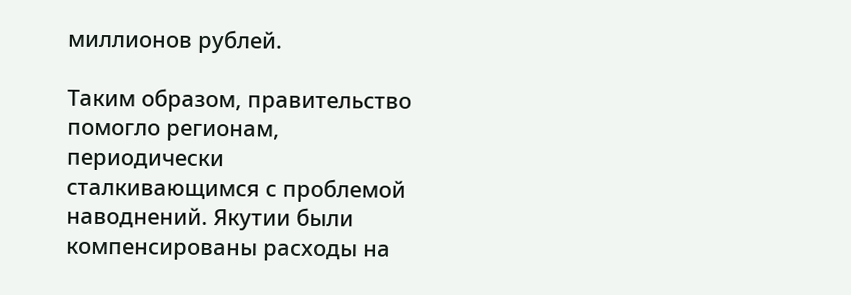миллионов рублей.

Таким образом, правительство помогло регионам, периодически сталкивающимся с проблемой наводнений. Якутии были компенсированы расходы на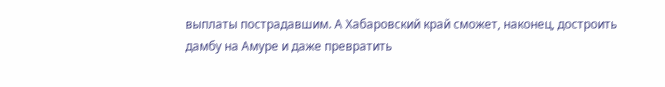выплаты пострадавшим. А Хабаровский край сможет, наконец, достроить дамбу на Амуре и даже превратить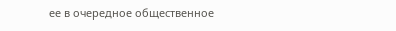ее в очередное общественное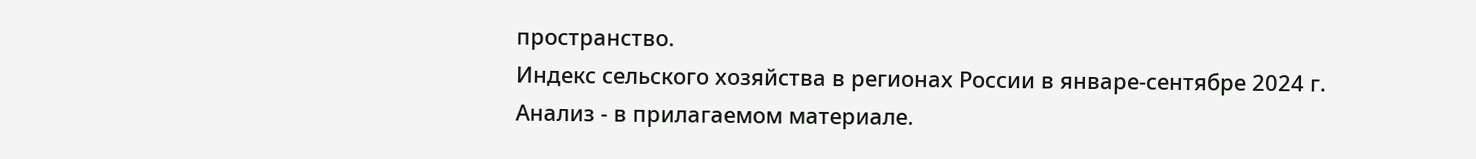пространство.
Индекс сельского хозяйства в регионах России в январе-сентябре 2024 г.
Анализ - в прилагаемом материале.